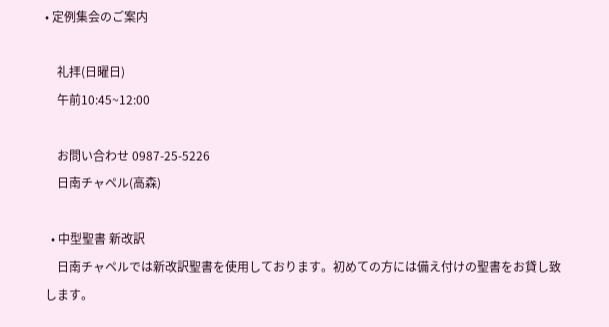• 定例集会のご案内

    礼拝(日曜日)
    午前10:45~12:00

    お問い合わせ 0987-25-5226
    日南チャペル(高森)

  • 中型聖書 新改訳
    日南チャペルでは新改訳聖書を使用しております。初めての方には備え付けの聖書をお貸し致します。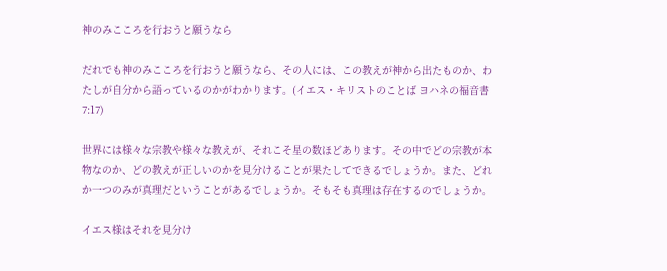神のみこころを行おうと願うなら

だれでも神のみこころを行おうと願うなら、その人には、この教えが神から出たものか、わたしが自分から語っているのかがわかります。(イエス・キリストのことば ヨハネの福音書7:17)

世界には様々な宗教や様々な教えが、それこそ星の数ほどあります。その中でどの宗教が本物なのか、どの教えが正しいのかを見分けることが果たしてできるでしょうか。また、どれか一つのみが真理だということがあるでしょうか。そもそも真理は存在するのでしょうか。

イエス様はそれを見分け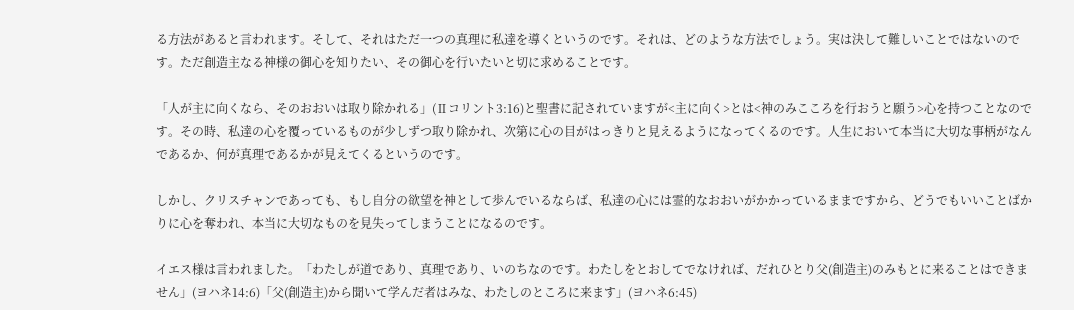る方法があると言われます。そして、それはただ一つの真理に私達を導くというのです。それは、どのような方法でしょう。実は決して難しいことではないのです。ただ創造主なる神様の御心を知りたい、その御心を行いたいと切に求めることです。

「人が主に向くなら、そのおおいは取り除かれる」(Ⅱコリント3:16)と聖書に記されていますが<主に向く>とは<神のみこころを行おうと願う>心を持つことなのです。その時、私達の心を覆っているものが少しずつ取り除かれ、次第に心の目がはっきりと見えるようになってくるのです。人生において本当に大切な事柄がなんであるか、何が真理であるかが見えてくるというのです。

しかし、クリスチャンであっても、もし自分の欲望を神として歩んでいるならば、私達の心には霊的なおおいがかかっているままですから、どうでもいいことばかりに心を奪われ、本当に大切なものを見失ってしまうことになるのです。

イエス様は言われました。「わたしが道であり、真理であり、いのちなのです。わたしをとおしてでなければ、だれひとり父(創造主)のみもとに来ることはできません」(ヨハネ14:6)「父(創造主)から聞いて学んだ者はみな、わたしのところに来ます」(ヨハネ6:45)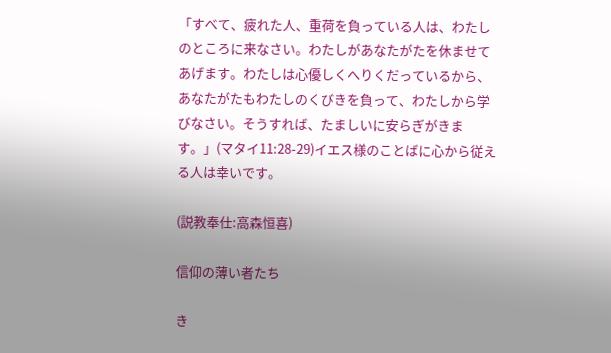「すべて、疲れた人、重荷を負っている人は、わたしのところに来なさい。わたしがあなたがたを休ませてあげます。わたしは心優しくへりくだっているから、あなたがたもわたしのくびきを負って、わたしから学びなさい。そうすれば、たましいに安らぎがきます。」(マタイ11:28-29)イエス様のことばに心から従える人は幸いです。

(説教奉仕:高森恒喜)

信仰の薄い者たち

き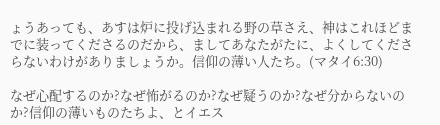ょうあっても、あすは炉に投げ込まれる野の草さえ、神はこれほどまでに装ってくださるのだから、ましてあなたがたに、よくしてくださらないわけがありましょうか。信仰の薄い人たち。(マタイ6:30)

なぜ心配するのか?なぜ怖がるのか?なぜ疑うのか?なぜ分からないのか?信仰の薄いものたちよ、とイエス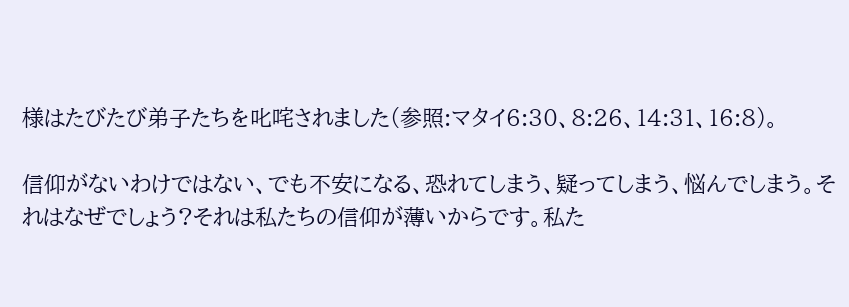様はたびたび弟子たちを叱咤されました(参照:マタイ6:30、8:26、14:31、16:8)。

信仰がないわけではない、でも不安になる、恐れてしまう、疑ってしまう、悩んでしまう。それはなぜでしょう?それは私たちの信仰が薄いからです。私た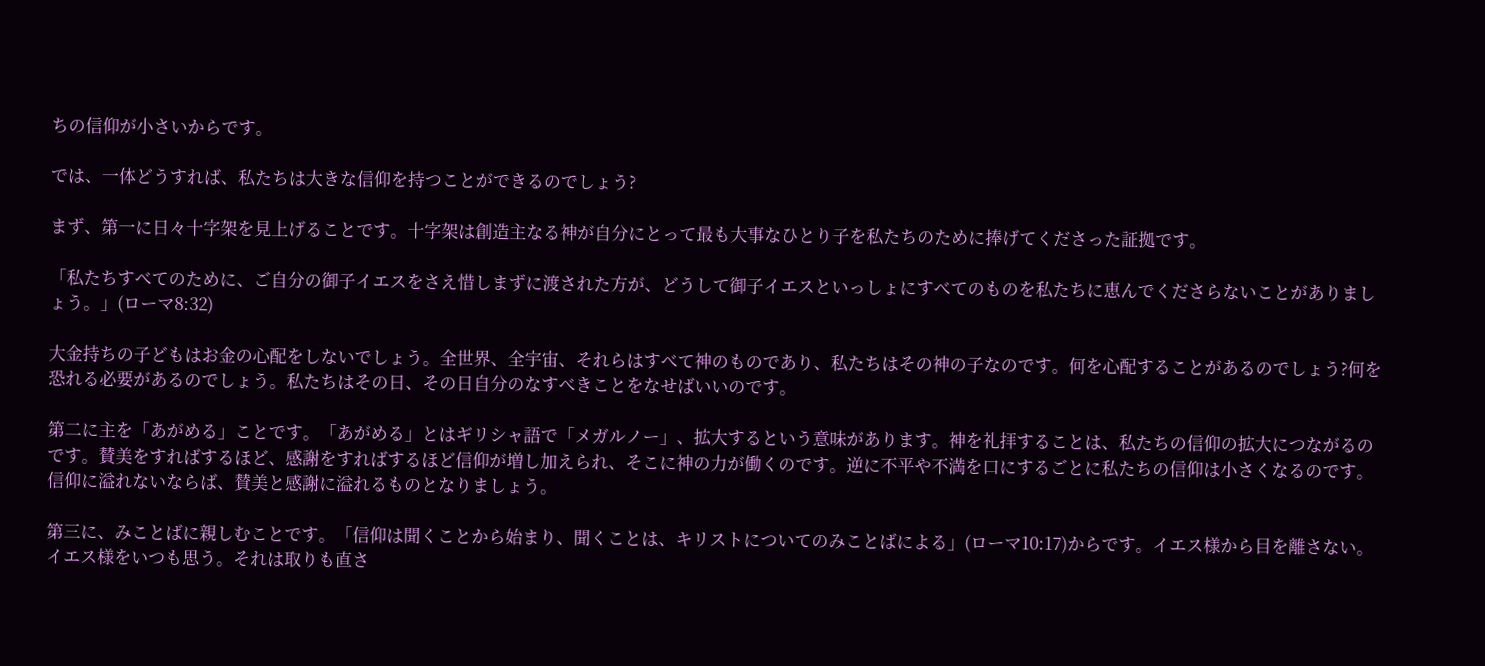ちの信仰が小さいからです。

では、一体どうすれば、私たちは大きな信仰を持つことができるのでしょう?

まず、第一に日々十字架を見上げることです。十字架は創造主なる神が自分にとって最も大事なひとり子を私たちのために捧げてくださった証拠です。

「私たちすべてのために、ご自分の御子イエスをさえ惜しまずに渡された方が、どうして御子イエスといっしょにすべてのものを私たちに恵んでくださらないことがありましょう。」(ローマ8:32)

大金持ちの子どもはお金の心配をしないでしょう。全世界、全宇宙、それらはすべて神のものであり、私たちはその神の子なのです。何を心配することがあるのでしょう?何を恐れる必要があるのでしょう。私たちはその日、その日自分のなすべきことをなせばいいのです。

第二に主を「あがめる」ことです。「あがめる」とはギリシャ語で「メガルノー」、拡大するという意味があります。神を礼拝することは、私たちの信仰の拡大につながるのです。賛美をすればするほど、感謝をすればするほど信仰が増し加えられ、そこに神の力が働くのです。逆に不平や不満を口にするごとに私たちの信仰は小さくなるのです。信仰に溢れないならば、賛美と感謝に溢れるものとなりましょう。

第三に、みことばに親しむことです。「信仰は聞くことから始まり、聞くことは、キリストについてのみことばによる」(ローマ10:17)からです。イエス様から目を離さない。イエス様をいつも思う。それは取りも直さ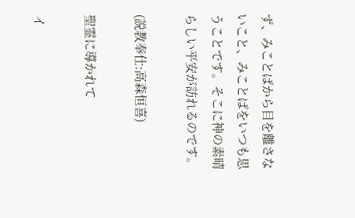ず、みことばから目を離さないこと、みことばをいつも思うことです。そこに神の素晴らしい平安が訪れるのです。

(説教奉仕:高森恒喜)

聖霊に導かれて

イ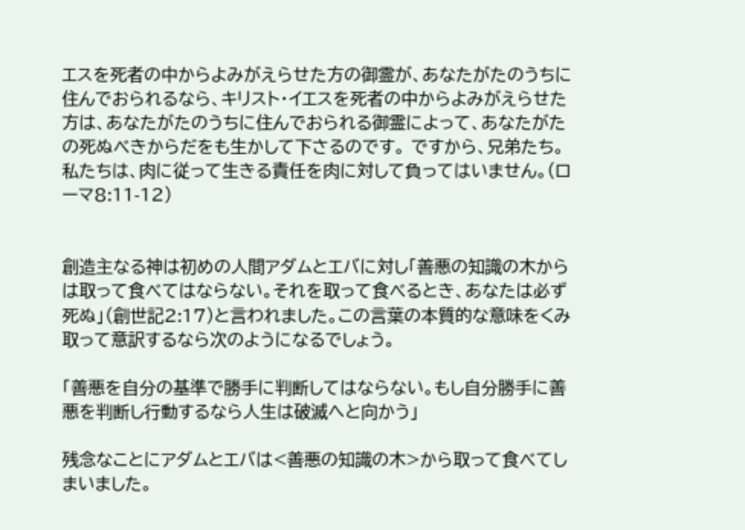エスを死者の中からよみがえらせた方の御霊が、あなたがたのうちに住んでおられるなら、キリスト・イエスを死者の中からよみがえらせた方は、あなたがたのうちに住んでおられる御霊によって、あなたがたの死ぬべきからだをも生かして下さるのです。 ですから、兄弟たち。私たちは、肉に従って生きる責任を肉に対して負ってはいません。(ローマ8:11-12)


創造主なる神は初めの人間アダムとエバに対し「善悪の知識の木からは取って食べてはならない。それを取って食べるとき、あなたは必ず死ぬ」(創世記2:17)と言われました。この言葉の本質的な意味をくみ取って意訳するなら次のようになるでしょう。

「善悪を自分の基準で勝手に判断してはならない。もし自分勝手に善悪を判断し行動するなら人生は破滅へと向かう」

残念なことにアダムとエバは<善悪の知識の木>から取って食べてしまいました。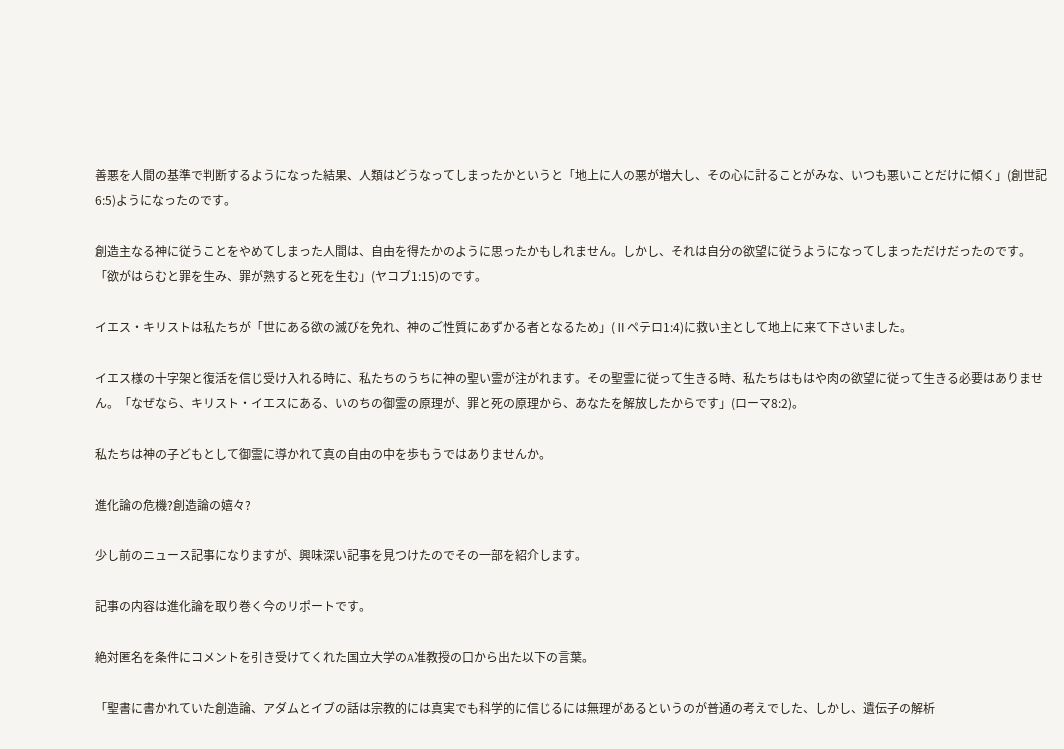善悪を人間の基準で判断するようになった結果、人類はどうなってしまったかというと「地上に人の悪が増大し、その心に計ることがみな、いつも悪いことだけに傾く」(創世記6:5)ようになったのです。

創造主なる神に従うことをやめてしまった人間は、自由を得たかのように思ったかもしれません。しかし、それは自分の欲望に従うようになってしまっただけだったのです。「欲がはらむと罪を生み、罪が熟すると死を生む」(ヤコブ1:15)のです。

イエス・キリストは私たちが「世にある欲の滅びを免れ、神のご性質にあずかる者となるため」(Ⅱペテロ1:4)に救い主として地上に来て下さいました。

イエス様の十字架と復活を信じ受け入れる時に、私たちのうちに神の聖い霊が注がれます。その聖霊に従って生きる時、私たちはもはや肉の欲望に従って生きる必要はありません。「なぜなら、キリスト・イエスにある、いのちの御霊の原理が、罪と死の原理から、あなたを解放したからです」(ローマ8:2)。

私たちは神の子どもとして御霊に導かれて真の自由の中を歩もうではありませんか。

進化論の危機?創造論の嬉々?

少し前のニュース記事になりますが、興味深い記事を見つけたのでその一部を紹介します。

記事の内容は進化論を取り巻く今のリポートです。

絶対匿名を条件にコメントを引き受けてくれた国立大学のA准教授の口から出た以下の言葉。

「聖書に書かれていた創造論、アダムとイブの話は宗教的には真実でも科学的に信じるには無理があるというのが普通の考えでした、しかし、遺伝子の解析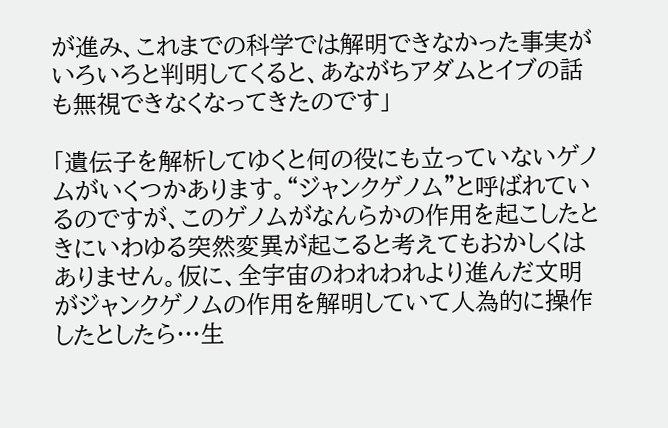が進み、これまでの科学では解明できなかった事実がいろいろと判明してくると、あながちアダムとイブの話も無視できなくなってきたのです」

「遺伝子を解析してゆくと何の役にも立っていないゲノムがいくつかあります。“ジャンクゲノム”と呼ばれているのですが、このゲノムがなんらかの作用を起こしたときにいわゆる突然変異が起こると考えてもおかしくはありません。仮に、全宇宙のわれわれより進んだ文明がジャンクゲノムの作用を解明していて人為的に操作したとしたら…生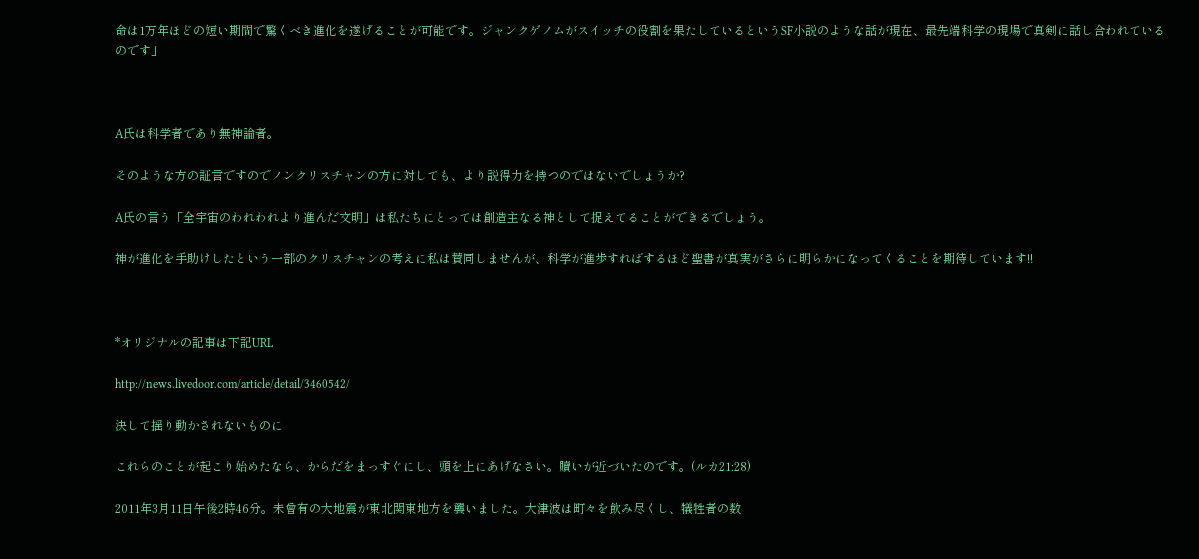命は1万年ほどの短い期間で驚くべき進化を遂げることが可能です。ジャンクゲノムがスイッチの役割を果たしているというSF小説のような話が現在、最先端科学の現場で真剣に話し合われているのです」



A氏は科学者であり無神論者。

そのような方の証言ですのでノンクリスチャンの方に対しても、より説得力を持つのではないでしょうか?

A氏の言う「全宇宙のわれわれより進んだ文明」は私たちにとっては創造主なる神として捉えてることができるでしょう。

神が進化を手助けしたという一部のクリスチャンの考えに私は賛同しませんが、科学が進歩すればするほど聖書が真実がさらに明らかになってくることを期待しています!!



*オリジナルの記事は下記URL

http://news.livedoor.com/article/detail/3460542/

決して揺り動かされないものに

これらのことが起こり始めたなら、からだをまっすぐにし、頭を上にあげなさい。贖いが近づいたのです。(ルカ21:28)

2011年3月11日午後2時46分。未曾有の大地震が東北関東地方を襲いました。大津波は町々を飲み尽くし、犠牲者の数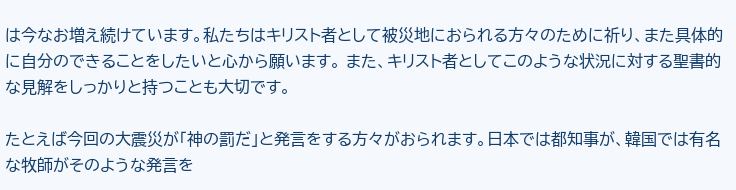は今なお増え続けています。私たちはキリスト者として被災地におられる方々のために祈り、また具体的に自分のできることをしたいと心から願います。 また、キリスト者としてこのような状況に対する聖書的な見解をしっかりと持つことも大切です。

たとえば今回の大震災が「神の罰だ」と発言をする方々がおられます。日本では都知事が、韓国では有名な牧師がそのような発言を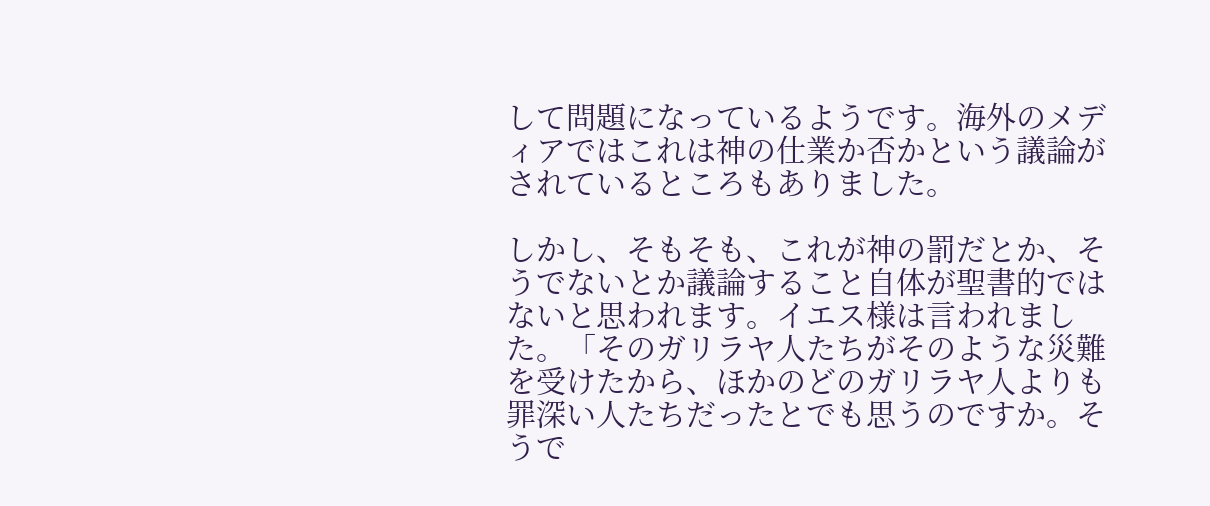して問題になっているようです。海外のメディアではこれは神の仕業か否かという議論がされているところもありました。

しかし、そもそも、これが神の罰だとか、そうでないとか議論すること自体が聖書的ではないと思われます。イエス様は言われました。「そのガリラヤ人たちがそのような災難を受けたから、ほかのどのガリラヤ人よりも罪深い人たちだったとでも思うのですか。そうで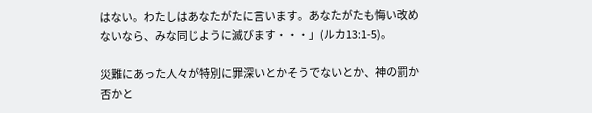はない。わたしはあなたがたに言います。あなたがたも悔い改めないなら、みな同じように滅びます・・・」(ルカ13:1-5)。

災難にあった人々が特別に罪深いとかそうでないとか、神の罰か否かと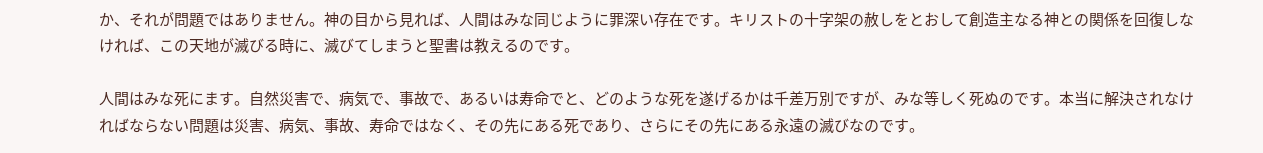か、それが問題ではありません。神の目から見れば、人間はみな同じように罪深い存在です。キリストの十字架の赦しをとおして創造主なる神との関係を回復しなければ、この天地が滅びる時に、滅びてしまうと聖書は教えるのです。

人間はみな死にます。自然災害で、病気で、事故で、あるいは寿命でと、どのような死を遂げるかは千差万別ですが、みな等しく死ぬのです。本当に解決されなければならない問題は災害、病気、事故、寿命ではなく、その先にある死であり、さらにその先にある永遠の滅びなのです。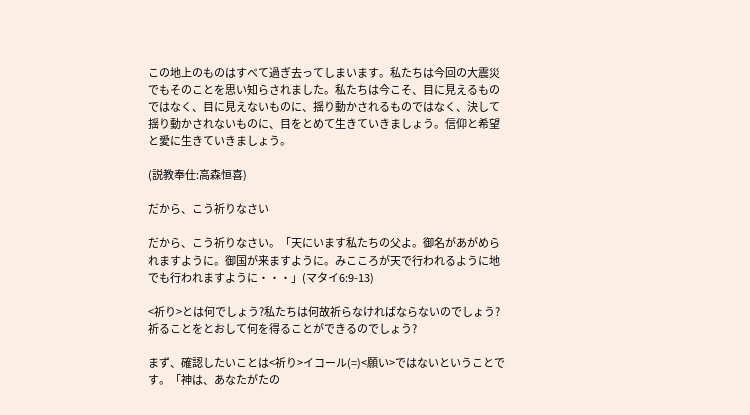この地上のものはすべて過ぎ去ってしまいます。私たちは今回の大震災でもそのことを思い知らされました。私たちは今こそ、目に見えるものではなく、目に見えないものに、揺り動かされるものではなく、決して揺り動かされないものに、目をとめて生きていきましょう。信仰と希望と愛に生きていきましょう。

(説教奉仕:高森恒喜)

だから、こう祈りなさい

だから、こう祈りなさい。「天にいます私たちの父よ。御名があがめられますように。御国が来ますように。みこころが天で行われるように地でも行われますように・・・」(マタイ6:9-13)

<祈り>とは何でしょう?私たちは何故祈らなければならないのでしょう?祈ることをとおして何を得ることができるのでしょう?

まず、確認したいことは<祈り>イコール(=)<願い>ではないということです。「神は、あなたがたの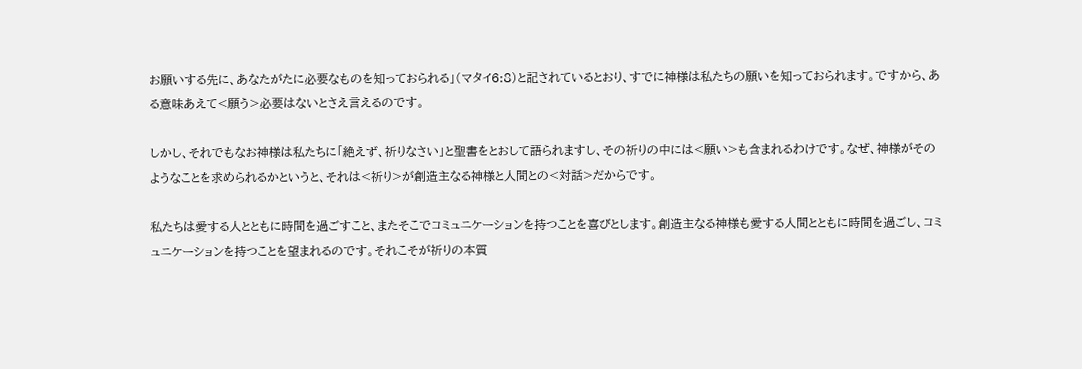お願いする先に、あなたがたに必要なものを知っておられる」(マタイ6:8)と記されているとおり、すでに神様は私たちの願いを知っておられます。ですから、ある意味あえて<願う>必要はないとさえ言えるのです。

しかし、それでもなお神様は私たちに「絶えず、祈りなさい」と聖書をとおして語られますし、その祈りの中には<願い>も含まれるわけです。なぜ、神様がそのようなことを求められるかというと、それは<祈り>が創造主なる神様と人間との<対話>だからです。

私たちは愛する人とともに時間を過ごすこと、またそこでコミュニケーションを持つことを喜びとします。創造主なる神様も愛する人間とともに時間を過ごし、コミュニケーションを持つことを望まれるのです。それこそが祈りの本質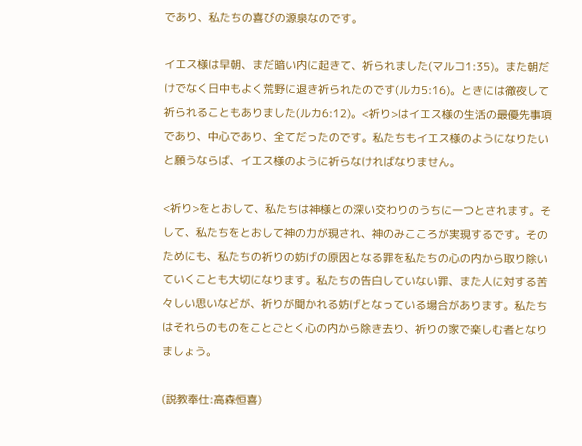であり、私たちの喜びの源泉なのです。

イエス様は早朝、まだ暗い内に起きて、祈られました(マルコ1:35)。また朝だけでなく日中もよく荒野に退き祈られたのです(ルカ5:16)。ときには徹夜して祈られることもありました(ルカ6:12)。<祈り>はイエス様の生活の最優先事項であり、中心であり、全てだったのです。私たちもイエス様のようになりたいと願うならば、イエス様のように祈らなければなりません。

<祈り>をとおして、私たちは神様との深い交わりのうちに一つとされます。そして、私たちをとおして神の力が現され、神のみこころが実現するです。そのためにも、私たちの祈りの妨げの原因となる罪を私たちの心の内から取り除いていくことも大切になります。私たちの告白していない罪、また人に対する苦々しい思いなどが、祈りが聞かれる妨げとなっている場合があります。私たちはそれらのものをことごとく心の内から除き去り、祈りの家で楽しむ者となりましょう。

(説教奉仕:高森恒喜)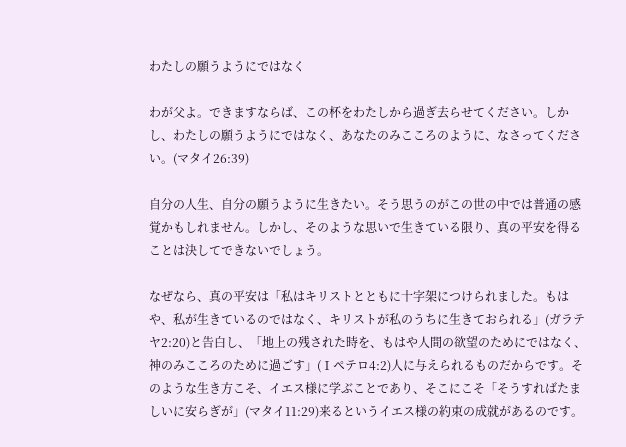わたしの願うようにではなく

わが父よ。できますならば、この杯をわたしから過ぎ去らせてください。しかし、わたしの願うようにではなく、あなたのみこころのように、なさってください。(マタイ26:39)

自分の人生、自分の願うように生きたい。そう思うのがこの世の中では普通の感覚かもしれません。しかし、そのような思いで生きている限り、真の平安を得ることは決してできないでしょう。

なぜなら、真の平安は「私はキリストとともに十字架につけられました。もはや、私が生きているのではなく、キリストが私のうちに生きておられる」(ガラテヤ2:20)と告白し、「地上の残された時を、もはや人間の欲望のためにではなく、神のみこころのために過ごす」(Ⅰペテロ4:2)人に与えられるものだからです。そのような生き方こそ、イエス様に学ぶことであり、そこにこそ「そうすればたましいに安らぎが」(マタイ11:29)来るというイエス様の約束の成就があるのです。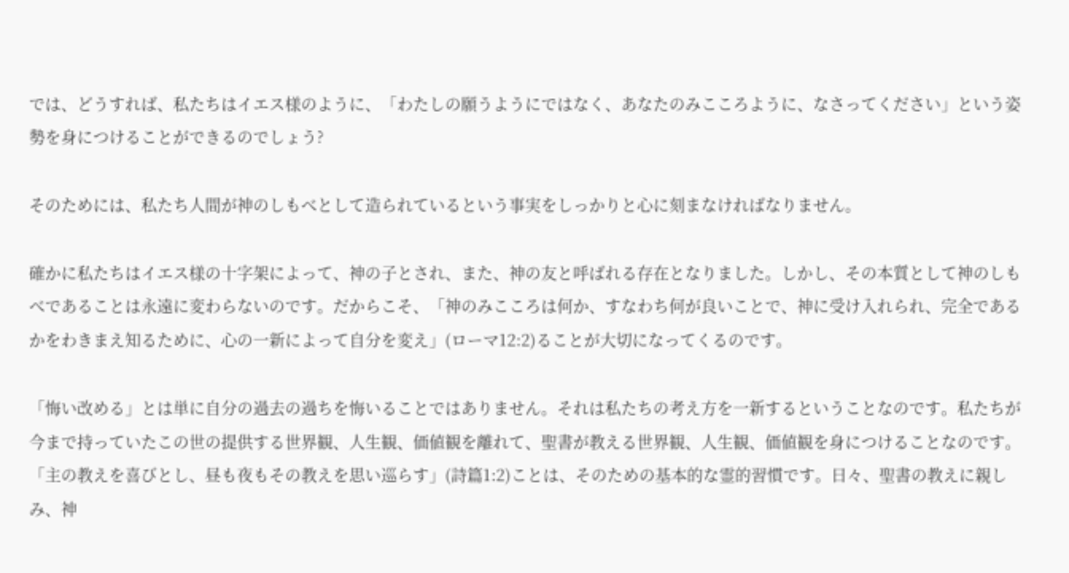では、どうすれば、私たちはイエス様のように、「わたしの願うようにではなく、あなたのみこころように、なさってください」という姿勢を身につけることができるのでしょう?

そのためには、私たち人間が神のしもべとして造られているという事実をしっかりと心に刻まなければなりません。

確かに私たちはイエス様の十字架によって、神の子とされ、また、神の友と呼ばれる存在となりました。しかし、その本質として神のしもべであることは永遠に変わらないのです。だからこそ、「神のみこころは何か、すなわち何が良いことで、神に受け入れられ、完全であるかをわきまえ知るために、心の一新によって自分を変え」(ローマ12:2)ることが大切になってくるのです。

「悔い改める」とは単に自分の過去の過ちを悔いることではありません。それは私たちの考え方を一新するということなのです。私たちが今まで持っていたこの世の提供する世界観、人生観、価値観を離れて、聖書が教える世界観、人生観、価値観を身につけることなのです。「主の教えを喜びとし、昼も夜もその教えを思い巡らす」(詩篇1:2)ことは、そのための基本的な霊的習慣です。日々、聖書の教えに親しみ、神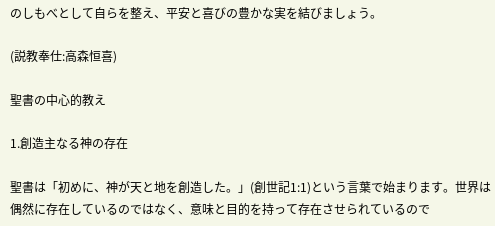のしもべとして自らを整え、平安と喜びの豊かな実を結びましょう。

(説教奉仕:高森恒喜)

聖書の中心的教え

1.創造主なる神の存在

聖書は「初めに、神が天と地を創造した。」(創世記1:1)という言葉で始まります。世界は偶然に存在しているのではなく、意味と目的を持って存在させられているので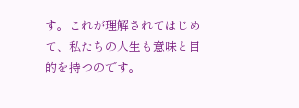す。これが理解されてはじめて、私たちの人生も意味と目的を持つのです。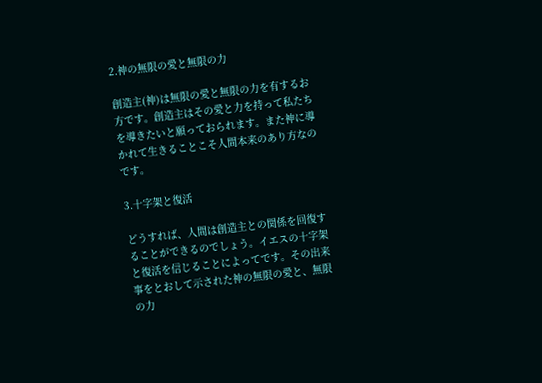2.神の無限の愛と無限の力

創造主(神)は無限の愛と無限の力を有するお方です。創造主はその愛と力を持って私たちを導きたいと願っておられます。また神に導かれて生きることこそ人間本来のあり方なのです。

3.十字架と復活

どうすれば、人間は創造主との関係を回復することができるのでしょう。イエスの十字架と復活を信じることによってです。その出来事をとおして示された神の無限の愛と、無限の力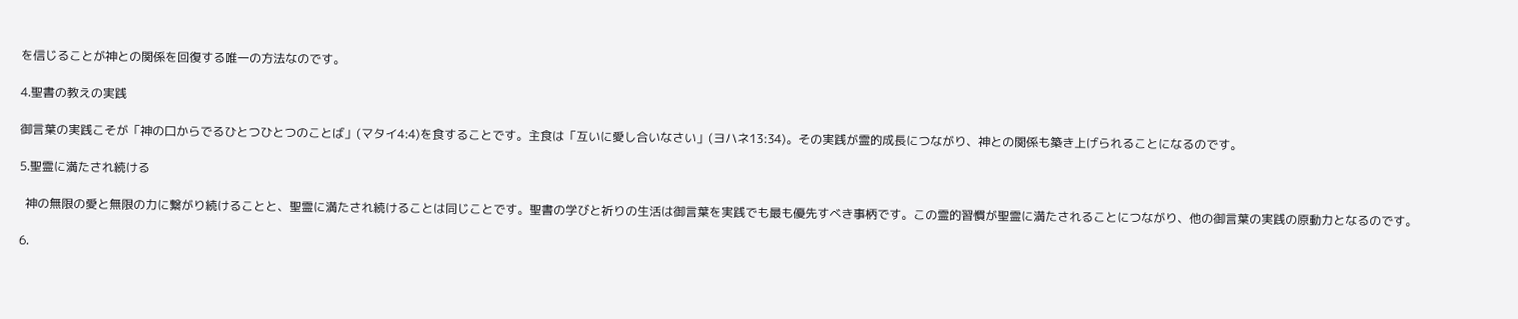を信じることが神との関係を回復する唯一の方法なのです。

4.聖書の教えの実践

御言葉の実践こそが「神の口からでるひとつひとつのことば」(マタイ4:4)を食することです。主食は「互いに愛し合いなさい」(ヨハネ13:34)。その実践が霊的成長につながり、神との関係も築き上げられることになるのです。

5.聖霊に満たされ続ける

  神の無限の愛と無限の力に繋がり続けることと、聖霊に満たされ続けることは同じことです。聖書の学びと祈りの生活は御言葉を実践でも最も優先すべき事柄です。この霊的習慣が聖霊に満たされることにつながり、他の御言葉の実践の原動力となるのです。

6.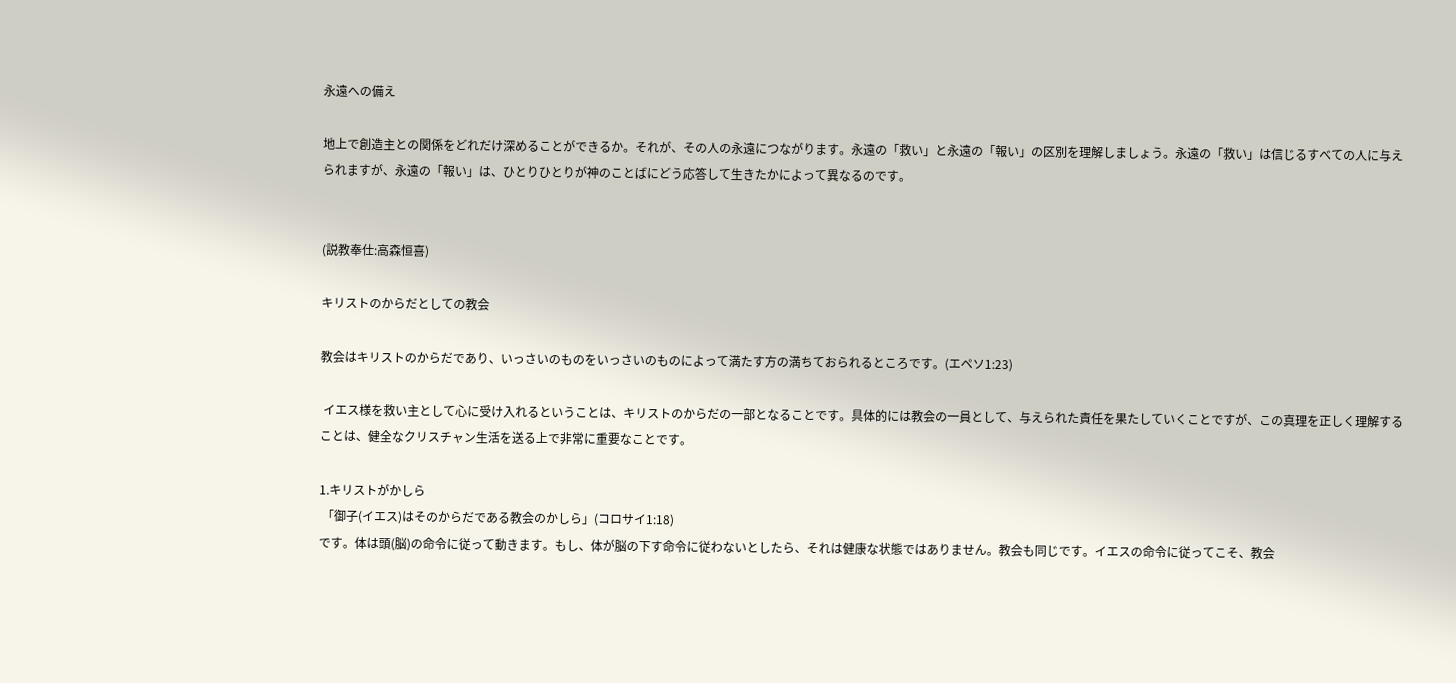永遠への備え

地上で創造主との関係をどれだけ深めることができるか。それが、その人の永遠につながります。永遠の「救い」と永遠の「報い」の区別を理解しましょう。永遠の「救い」は信じるすべての人に与えられますが、永遠の「報い」は、ひとりひとりが神のことばにどう応答して生きたかによって異なるのです。


(説教奉仕:高森恒喜)

キリストのからだとしての教会

教会はキリストのからだであり、いっさいのものをいっさいのものによって満たす方の満ちておられるところです。(エペソ1:23)

 イエス様を救い主として心に受け入れるということは、キリストのからだの一部となることです。具体的には教会の一員として、与えられた責任を果たしていくことですが、この真理を正しく理解することは、健全なクリスチャン生活を送る上で非常に重要なことです。

1.キリストがかしら
 「御子(イエス)はそのからだである教会のかしら」(コロサイ1:18)
です。体は頭(脳)の命令に従って動きます。もし、体が脳の下す命令に従わないとしたら、それは健康な状態ではありません。教会も同じです。イエスの命令に従ってこそ、教会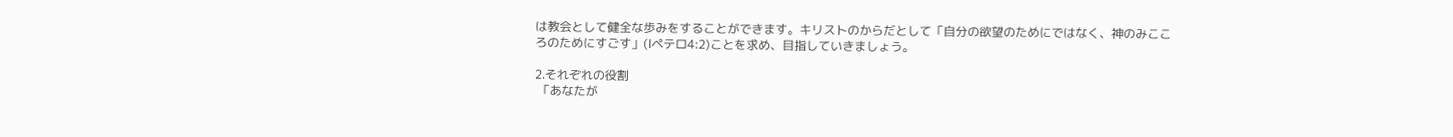は教会として健全な歩みをすることができます。キリストのからだとして「自分の欲望のためにではなく、神のみこころのためにすごす」(Ⅰペテロ4:2)ことを求め、目指していきましょう。

2.それぞれの役割
 「あなたが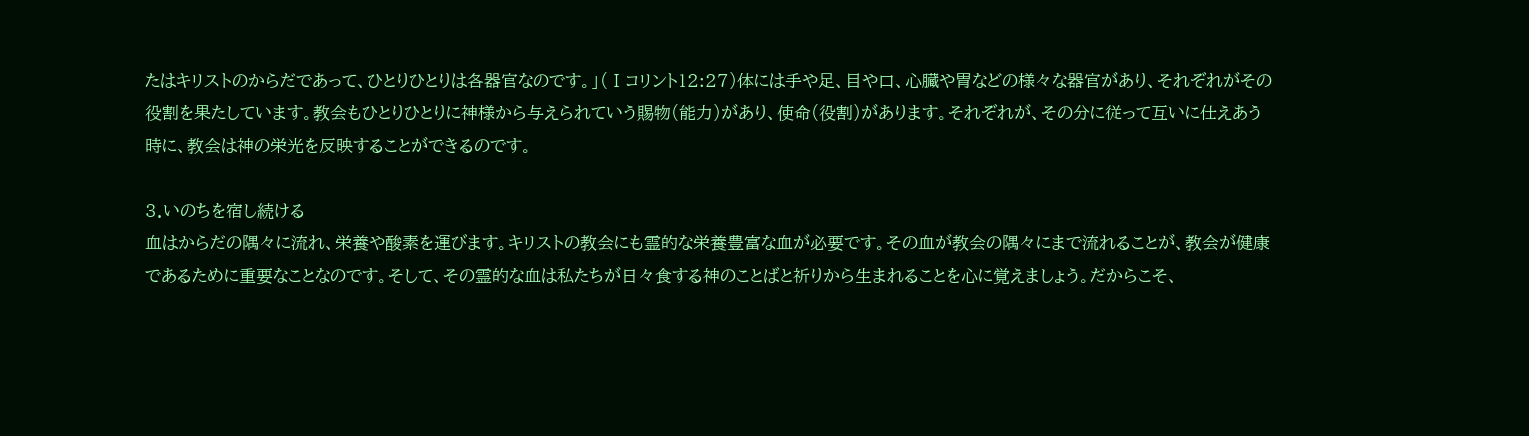たはキリストのからだであって、ひとりひとりは各器官なのです。」(Ⅰコリント12:27)体には手や足、目や口、心臓や胃などの様々な器官があり、それぞれがその役割を果たしています。教会もひとりひとりに神様から与えられていう賜物(能力)があり、使命(役割)があります。それぞれが、その分に従って互いに仕えあう時に、教会は神の栄光を反映することができるのです。

3.いのちを宿し続ける
血はからだの隅々に流れ、栄養や酸素を運びます。キリストの教会にも霊的な栄養豊富な血が必要です。その血が教会の隅々にまで流れることが、教会が健康であるために重要なことなのです。そして、その霊的な血は私たちが日々食する神のことばと祈りから生まれることを心に覚えましょう。だからこそ、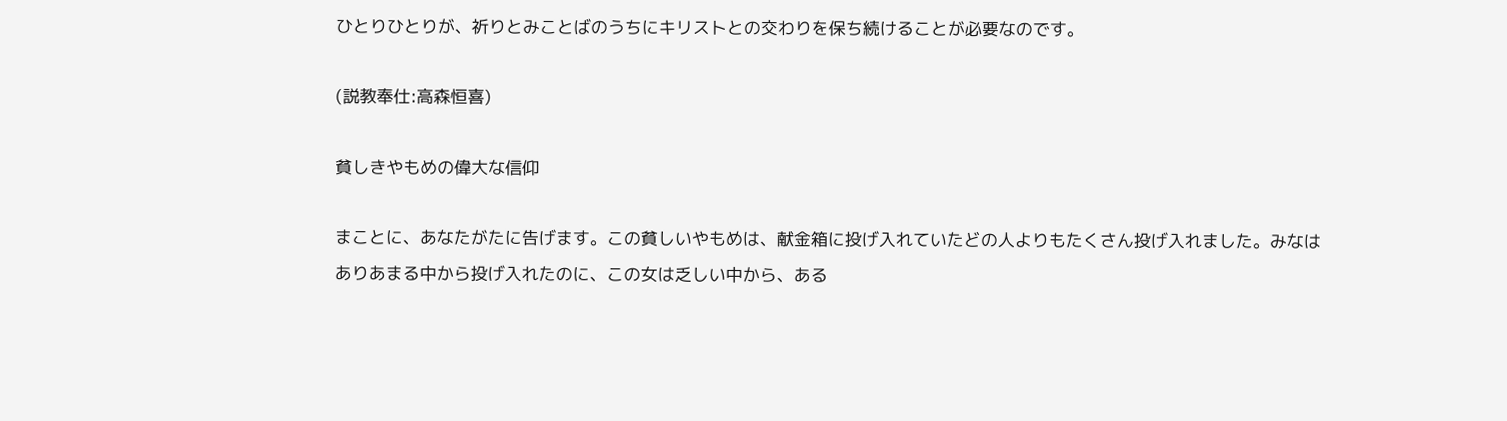ひとりひとりが、祈りとみことばのうちにキリストとの交わりを保ち続けることが必要なのです。

(説教奉仕:高森恒喜)

貧しきやもめの偉大な信仰

まことに、あなたがたに告げます。この貧しいやもめは、献金箱に投げ入れていたどの人よりもたくさん投げ入れました。みなはありあまる中から投げ入れたのに、この女は乏しい中から、ある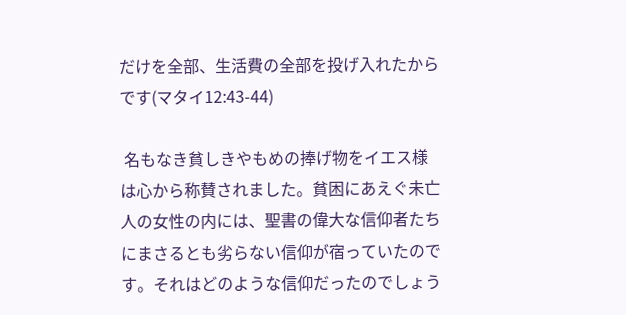だけを全部、生活費の全部を投げ入れたからです(マタイ12:43-44)

 名もなき貧しきやもめの捧げ物をイエス様は心から称賛されました。貧困にあえぐ未亡人の女性の内には、聖書の偉大な信仰者たちにまさるとも劣らない信仰が宿っていたのです。それはどのような信仰だったのでしょう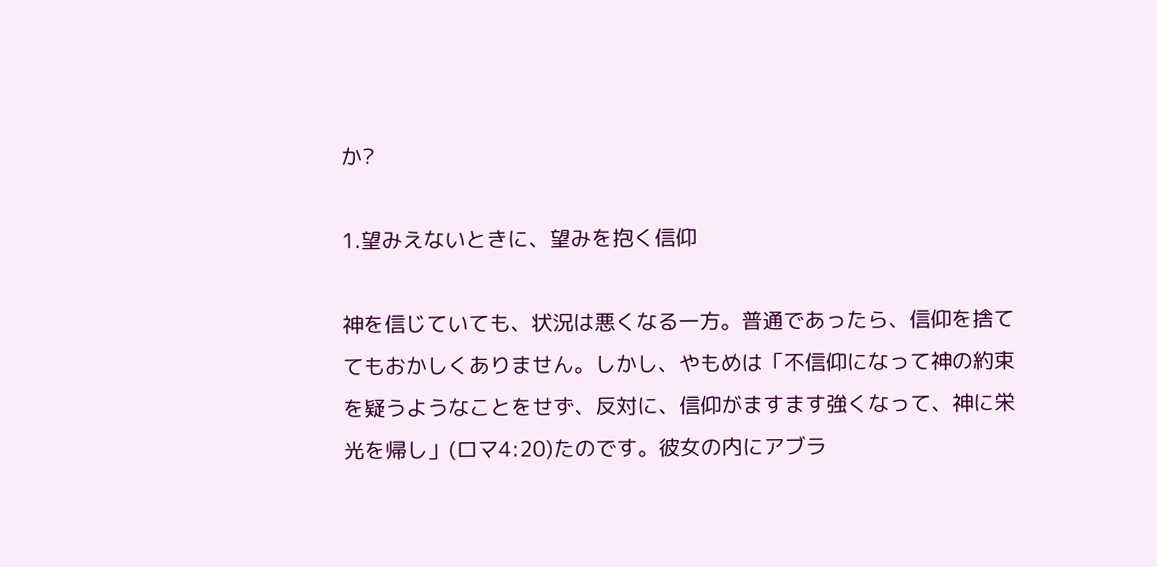か?

1.望みえないときに、望みを抱く信仰

神を信じていても、状況は悪くなる一方。普通であったら、信仰を捨ててもおかしくありません。しかし、やもめは「不信仰になって神の約束を疑うようなことをせず、反対に、信仰がますます強くなって、神に栄光を帰し」(ロマ4:20)たのです。彼女の内にアブラ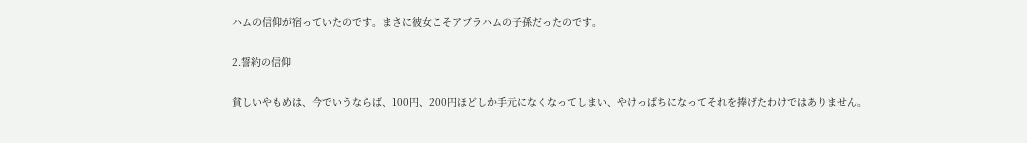ハムの信仰が宿っていたのです。まさに彼女こそアブラハムの子孫だったのです。

2.誓約の信仰

貧しいやもめは、今でいうならば、100円、200円ほどしか手元になくなってしまい、やけっぱちになってそれを捧げたわけではありません。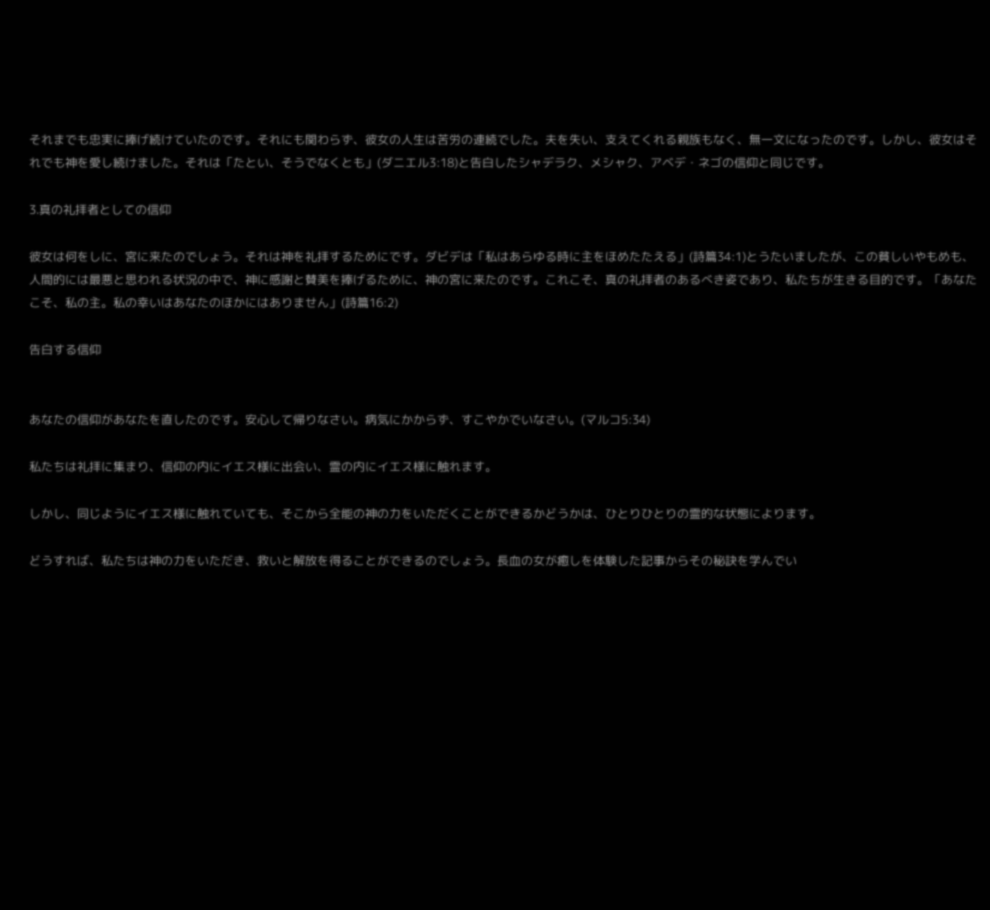それまでも忠実に捧げ続けていたのです。それにも関わらず、彼女の人生は苦労の連続でした。夫を失い、支えてくれる親族もなく、無一文になったのです。しかし、彼女はそれでも神を愛し続けました。それは「たとい、そうでなくとも」(ダニエル3:18)と告白したシャデラク、メシャク、アベデ・ネゴの信仰と同じです。

3.真の礼拝者としての信仰

彼女は何をしに、宮に来たのでしょう。それは神を礼拝するためにです。ダビデは「私はあらゆる時に主をほめたたえる」(詩篇34:1)とうたいましたが、この貧しいやもめも、人間的には最悪と思われる状況の中で、神に感謝と賛美を捧げるために、神の宮に来たのです。これこそ、真の礼拝者のあるべき姿であり、私たちが生きる目的です。「あなたこそ、私の主。私の幸いはあなたのほかにはありません」(詩篇16:2)

告白する信仰


あなたの信仰があなたを直したのです。安心して帰りなさい。病気にかからず、すこやかでいなさい。(マルコ5:34)

私たちは礼拝に集まり、信仰の内にイエス様に出会い、霊の内にイエス様に触れます。

しかし、同じようにイエス様に触れていても、そこから全能の神の力をいただくことができるかどうかは、ひとりひとりの霊的な状態によります。

どうすれば、私たちは神の力をいただき、救いと解放を得ることができるのでしょう。長血の女が癒しを体験した記事からその秘訣を学んでい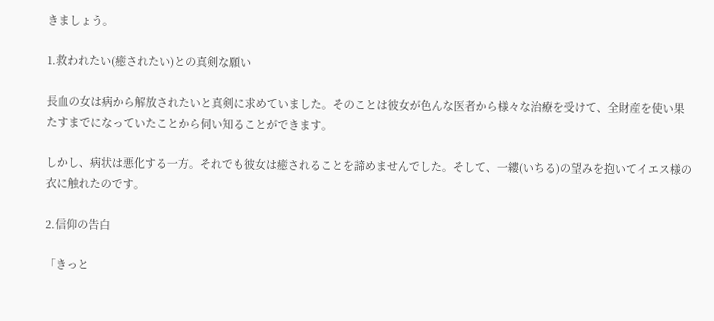きましょう。

1.救われたい(癒されたい)との真剣な願い

長血の女は病から解放されたいと真剣に求めていました。そのことは彼女が色んな医者から様々な治療を受けて、全財産を使い果たすまでになっていたことから伺い知ることができます。

しかし、病状は悪化する一方。それでも彼女は癒されることを諦めませんでした。そして、一縷(いちる)の望みを抱いてイエス様の衣に触れたのです。

2.信仰の告白

「きっと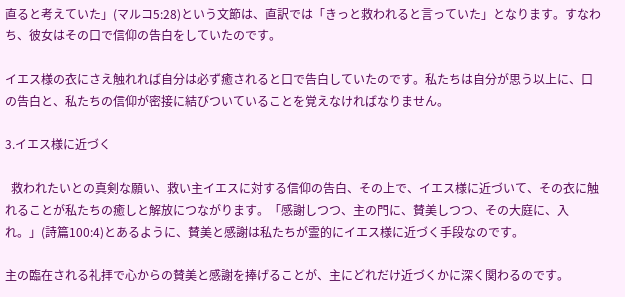直ると考えていた」(マルコ5:28)という文節は、直訳では「きっと救われると言っていた」となります。すなわち、彼女はその口で信仰の告白をしていたのです。

イエス様の衣にさえ触れれば自分は必ず癒されると口で告白していたのです。私たちは自分が思う以上に、口の告白と、私たちの信仰が密接に結びついていることを覚えなければなりません。

3.イエス様に近づく

  救われたいとの真剣な願い、救い主イエスに対する信仰の告白、その上で、イエス様に近づいて、その衣に触れることが私たちの癒しと解放につながります。「感謝しつつ、主の門に、賛美しつつ、その大庭に、入れ。」(詩篇100:4)とあるように、賛美と感謝は私たちが霊的にイエス様に近づく手段なのです。

主の臨在される礼拝で心からの賛美と感謝を捧げることが、主にどれだけ近づくかに深く関わるのです。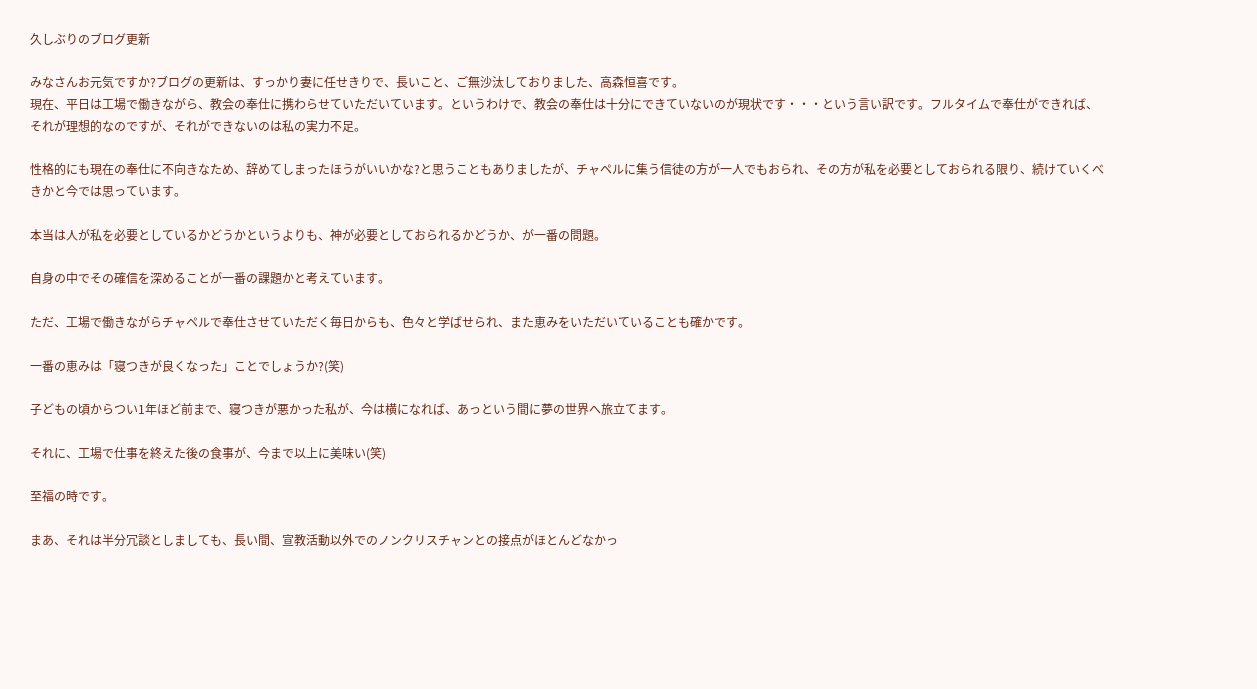久しぶりのブログ更新

みなさんお元気ですか?ブログの更新は、すっかり妻に任せきりで、長いこと、ご無沙汰しておりました、高森恒喜です。
現在、平日は工場で働きながら、教会の奉仕に携わらせていただいています。というわけで、教会の奉仕は十分にできていないのが現状です・・・という言い訳です。フルタイムで奉仕ができれば、それが理想的なのですが、それができないのは私の実力不足。

性格的にも現在の奉仕に不向きなため、辞めてしまったほうがいいかな?と思うこともありましたが、チャペルに集う信徒の方が一人でもおられ、その方が私を必要としておられる限り、続けていくべきかと今では思っています。

本当は人が私を必要としているかどうかというよりも、神が必要としておられるかどうか、が一番の問題。

自身の中でその確信を深めることが一番の課題かと考えています。

ただ、工場で働きながらチャペルで奉仕させていただく毎日からも、色々と学ばせられ、また恵みをいただいていることも確かです。

一番の恵みは「寝つきが良くなった」ことでしょうか?(笑)

子どもの頃からつい1年ほど前まで、寝つきが悪かった私が、今は横になれば、あっという間に夢の世界へ旅立てます。

それに、工場で仕事を終えた後の食事が、今まで以上に美味い(笑)

至福の時です。

まあ、それは半分冗談としましても、長い間、宣教活動以外でのノンクリスチャンとの接点がほとんどなかっ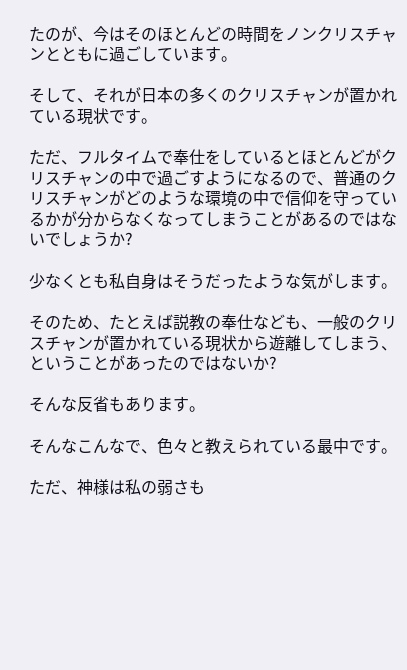たのが、今はそのほとんどの時間をノンクリスチャンとともに過ごしています。

そして、それが日本の多くのクリスチャンが置かれている現状です。

ただ、フルタイムで奉仕をしているとほとんどがクリスチャンの中で過ごすようになるので、普通のクリスチャンがどのような環境の中で信仰を守っているかが分からなくなってしまうことがあるのではないでしょうか?

少なくとも私自身はそうだったような気がします。

そのため、たとえば説教の奉仕なども、一般のクリスチャンが置かれている現状から遊離してしまう、ということがあったのではないか?

そんな反省もあります。

そんなこんなで、色々と教えられている最中です。

ただ、神様は私の弱さも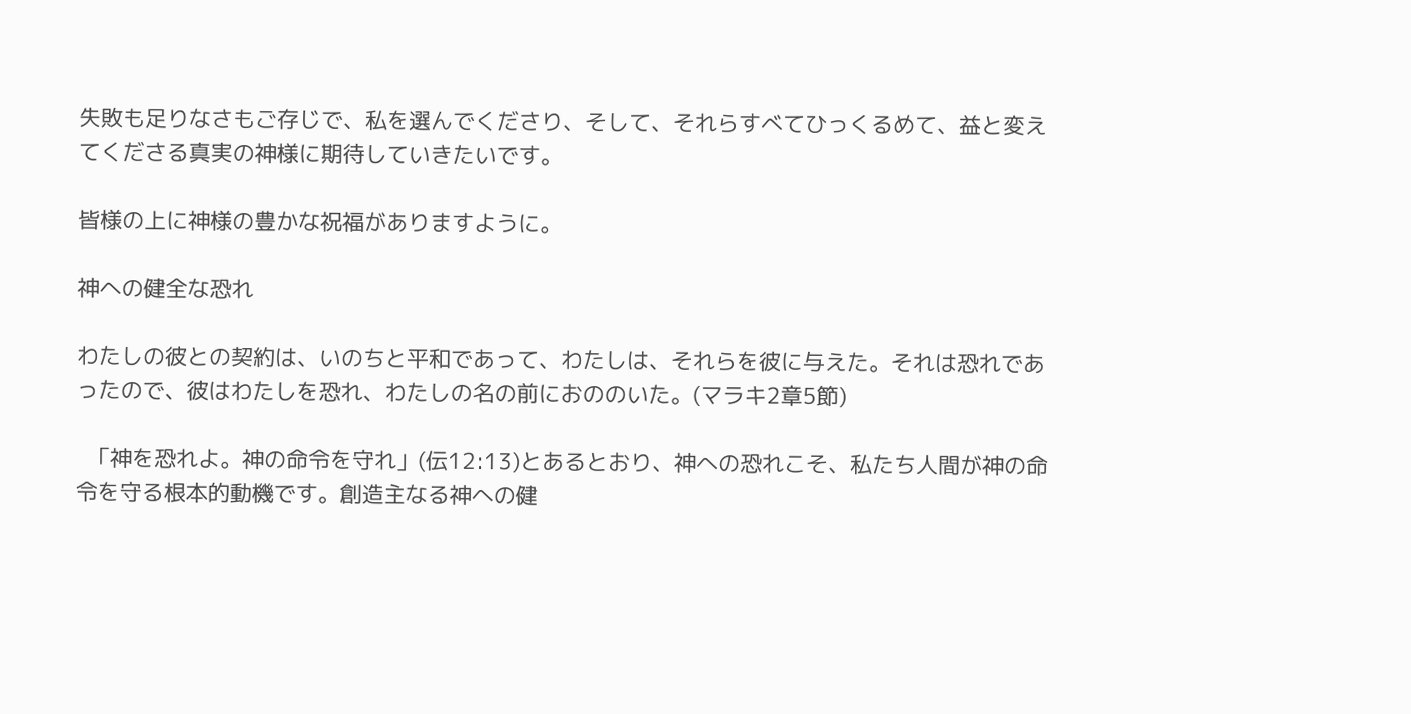失敗も足りなさもご存じで、私を選んでくださり、そして、それらすべてひっくるめて、益と変えてくださる真実の神様に期待していきたいです。

皆様の上に神様の豊かな祝福がありますように。

神への健全な恐れ

わたしの彼との契約は、いのちと平和であって、わたしは、それらを彼に与えた。それは恐れであったので、彼はわたしを恐れ、わたしの名の前におののいた。(マラキ2章5節)

  「神を恐れよ。神の命令を守れ」(伝12:13)とあるとおり、神への恐れこそ、私たち人間が神の命令を守る根本的動機です。創造主なる神への健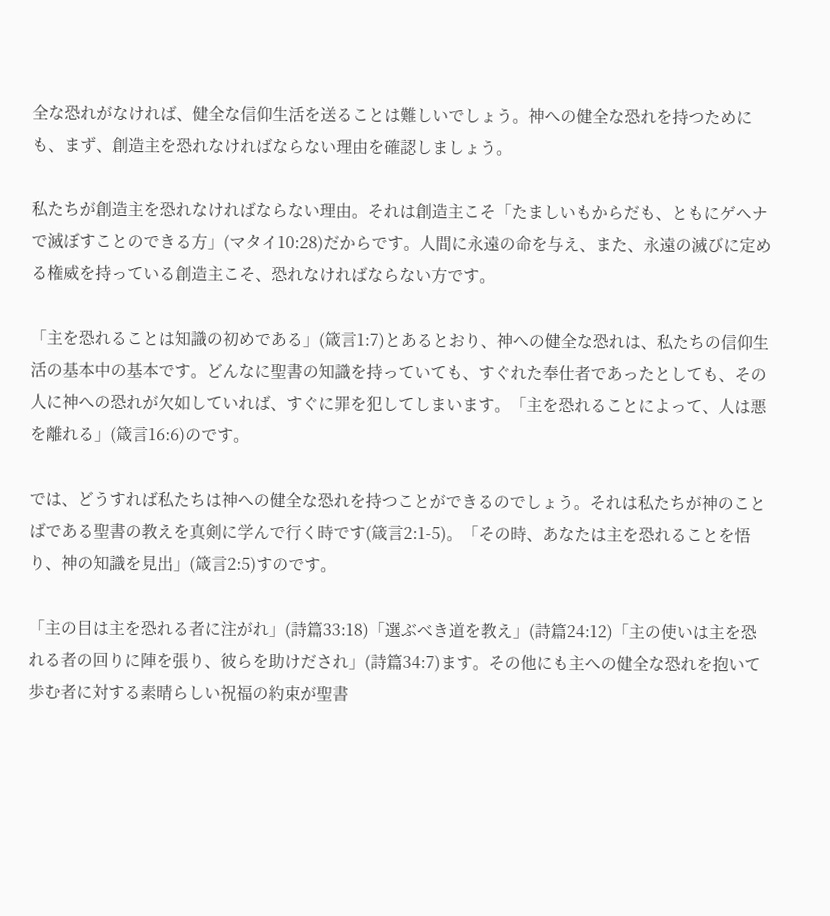全な恐れがなければ、健全な信仰生活を送ることは難しいでしょう。神への健全な恐れを持つためにも、まず、創造主を恐れなければならない理由を確認しましょう。

私たちが創造主を恐れなければならない理由。それは創造主こそ「たましいもからだも、ともにゲヘナで滅ぼすことのできる方」(マタイ10:28)だからです。人間に永遠の命を与え、また、永遠の滅びに定める権威を持っている創造主こそ、恐れなければならない方です。

「主を恐れることは知識の初めである」(箴言1:7)とあるとおり、神への健全な恐れは、私たちの信仰生活の基本中の基本です。どんなに聖書の知識を持っていても、すぐれた奉仕者であったとしても、その人に神への恐れが欠如していれば、すぐに罪を犯してしまいます。「主を恐れることによって、人は悪を離れる」(箴言16:6)のです。

では、どうすれば私たちは神への健全な恐れを持つことができるのでしょう。それは私たちが神のことばである聖書の教えを真剣に学んで行く時です(箴言2:1-5)。「その時、あなたは主を恐れることを悟り、神の知識を見出」(箴言2:5)すのです。

「主の目は主を恐れる者に注がれ」(詩篇33:18)「選ぶべき道を教え」(詩篇24:12)「主の使いは主を恐れる者の回りに陣を張り、彼らを助けだされ」(詩篇34:7)ます。その他にも主への健全な恐れを抱いて歩む者に対する素晴らしい祝福の約束が聖書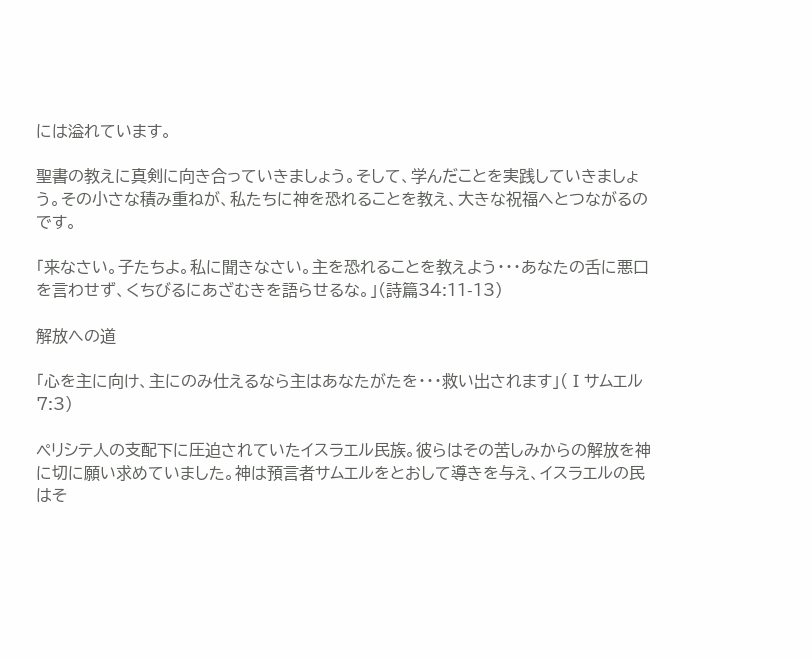には溢れています。

聖書の教えに真剣に向き合っていきましょう。そして、学んだことを実践していきましょう。その小さな積み重ねが、私たちに神を恐れることを教え、大きな祝福へとつながるのです。

「来なさい。子たちよ。私に聞きなさい。主を恐れることを教えよう・・・あなたの舌に悪口を言わせず、くちびるにあざむきを語らせるな。」(詩篇34:11-13)

解放への道

「心を主に向け、主にのみ仕えるなら主はあなたがたを・・・救い出されます」(Ⅰサムエル7:3)

ペリシテ人の支配下に圧迫されていたイスラエル民族。彼らはその苦しみからの解放を神に切に願い求めていました。神は預言者サムエルをとおして導きを与え、イスラエルの民はそ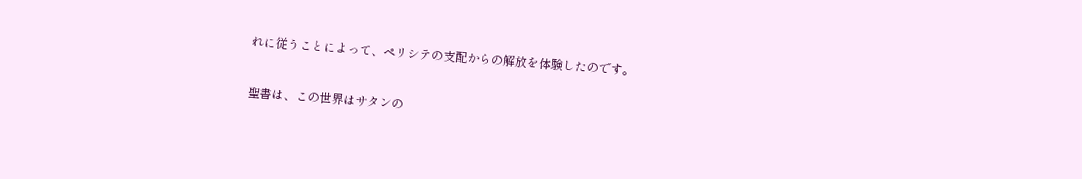れに従うことによって、ペリシテの支配からの解放を体験したのです。

聖書は、この世界はサタンの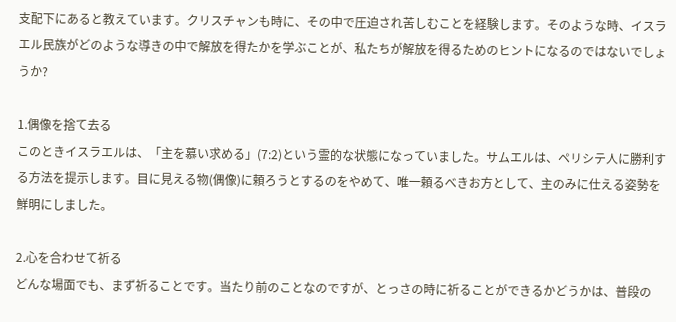支配下にあると教えています。クリスチャンも時に、その中で圧迫され苦しむことを経験します。そのような時、イスラエル民族がどのような導きの中で解放を得たかを学ぶことが、私たちが解放を得るためのヒントになるのではないでしょうか?

1.偶像を捨て去る
このときイスラエルは、「主を慕い求める」(7:2)という霊的な状態になっていました。サムエルは、ペリシテ人に勝利する方法を提示します。目に見える物(偶像)に頼ろうとするのをやめて、唯一頼るべきお方として、主のみに仕える姿勢を鮮明にしました。

2.心を合わせて祈る
どんな場面でも、まず祈ることです。当たり前のことなのですが、とっさの時に祈ることができるかどうかは、普段の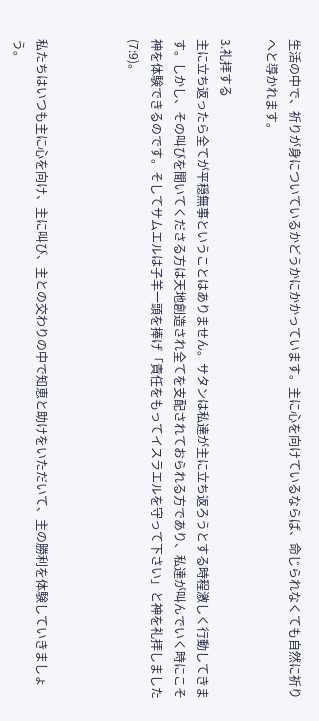生活の中で、祈りが身についているかどうかにかかっています。主に心を向けているならば、命じられなくても自然に祈りへと導かれます。

3.礼拝する
主に立ち返ったら全てが平穏無事ということはありません。サタンは私達が主に立ち返ろうとする時程激しく行動してきます。しかし、その叫びを聞いてくださる方は天地創造され全てを支配されておられる方であり、私達が叫んでいく時にこそ神を体験できるのです。そしてサムエルは子羊一頭を捧げ「責任をもってイスラエルを守って下さい」と神を礼拝しました(7:9)。



私たちはいつも主に心を向け、主に叫び、主との交わりの中で知恵と助けをいただいて、主の勝利を体験していきましょう。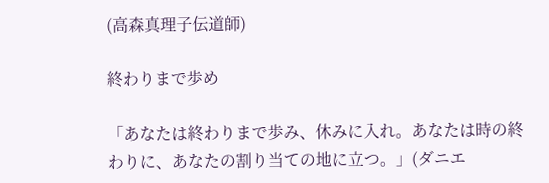(高森真理子伝道師)

終わりまで歩め

「あなたは終わりまで歩み、休みに入れ。あなたは時の終わりに、あなたの割り当ての地に立つ。」(ダニエ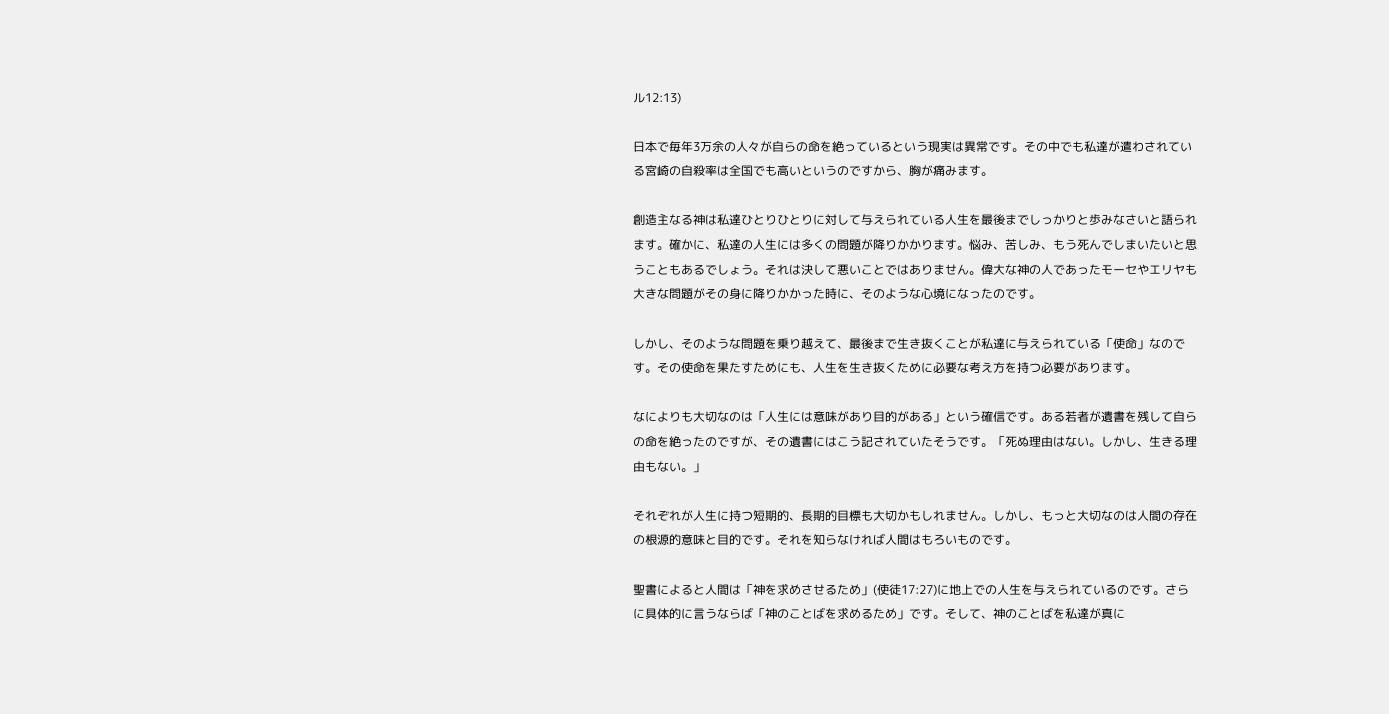ル12:13)

日本で毎年3万余の人々が自らの命を絶っているという現実は異常です。その中でも私達が遣わされている宮崎の自殺率は全国でも高いというのですから、胸が痛みます。

創造主なる神は私達ひとりひとりに対して与えられている人生を最後までしっかりと歩みなさいと語られます。確かに、私達の人生には多くの問題が降りかかります。悩み、苦しみ、もう死んでしまいたいと思うこともあるでしょう。それは決して悪いことではありません。偉大な神の人であったモーセやエリヤも大きな問題がその身に降りかかった時に、そのような心境になったのです。

しかし、そのような問題を乗り越えて、最後まで生き抜くことが私達に与えられている「使命」なのです。その使命を果たすためにも、人生を生き抜くために必要な考え方を持つ必要があります。

なによりも大切なのは「人生には意味があり目的がある」という確信です。ある若者が遺書を残して自らの命を絶ったのですが、その遺書にはこう記されていたそうです。「死ぬ理由はない。しかし、生きる理由もない。」

それぞれが人生に持つ短期的、長期的目標も大切かもしれません。しかし、もっと大切なのは人間の存在の根源的意味と目的です。それを知らなければ人間はもろいものです。

聖書によると人間は「神を求めさせるため」(使徒17:27)に地上での人生を与えられているのです。さらに具体的に言うならば「神のことばを求めるため」です。そして、神のことばを私達が真に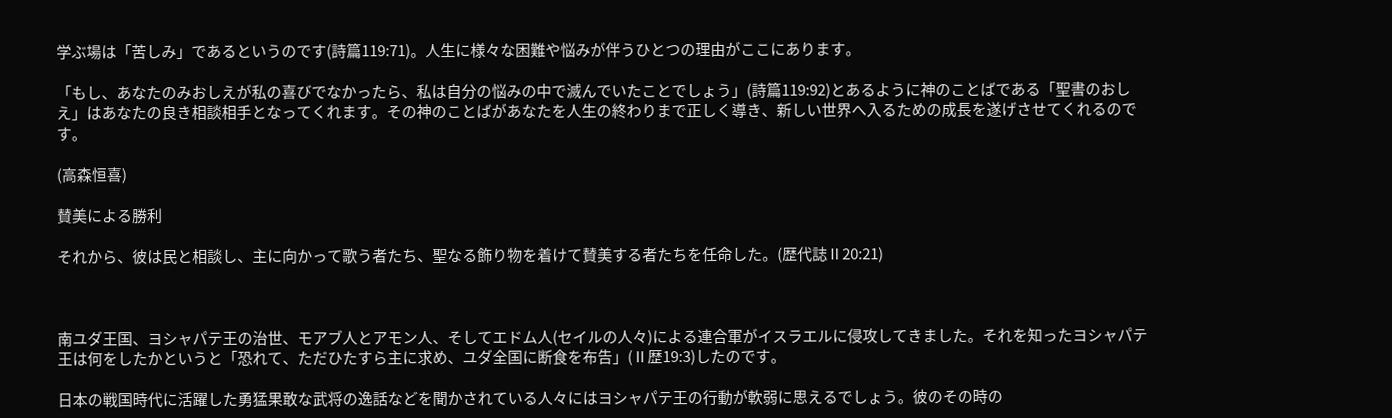学ぶ場は「苦しみ」であるというのです(詩篇119:71)。人生に様々な困難や悩みが伴うひとつの理由がここにあります。

「もし、あなたのみおしえが私の喜びでなかったら、私は自分の悩みの中で滅んでいたことでしょう」(詩篇119:92)とあるように神のことばである「聖書のおしえ」はあなたの良き相談相手となってくれます。その神のことばがあなたを人生の終わりまで正しく導き、新しい世界へ入るための成長を遂げさせてくれるのです。

(高森恒喜)

賛美による勝利

それから、彼は民と相談し、主に向かって歌う者たち、聖なる飾り物を着けて賛美する者たちを任命した。(歴代誌Ⅱ20:21)



南ユダ王国、ヨシャパテ王の治世、モアブ人とアモン人、そしてエドム人(セイルの人々)による連合軍がイスラエルに侵攻してきました。それを知ったヨシャパテ王は何をしたかというと「恐れて、ただひたすら主に求め、ユダ全国に断食を布告」(Ⅱ歴19:3)したのです。

日本の戦国時代に活躍した勇猛果敢な武将の逸話などを聞かされている人々にはヨシャパテ王の行動が軟弱に思えるでしょう。彼のその時の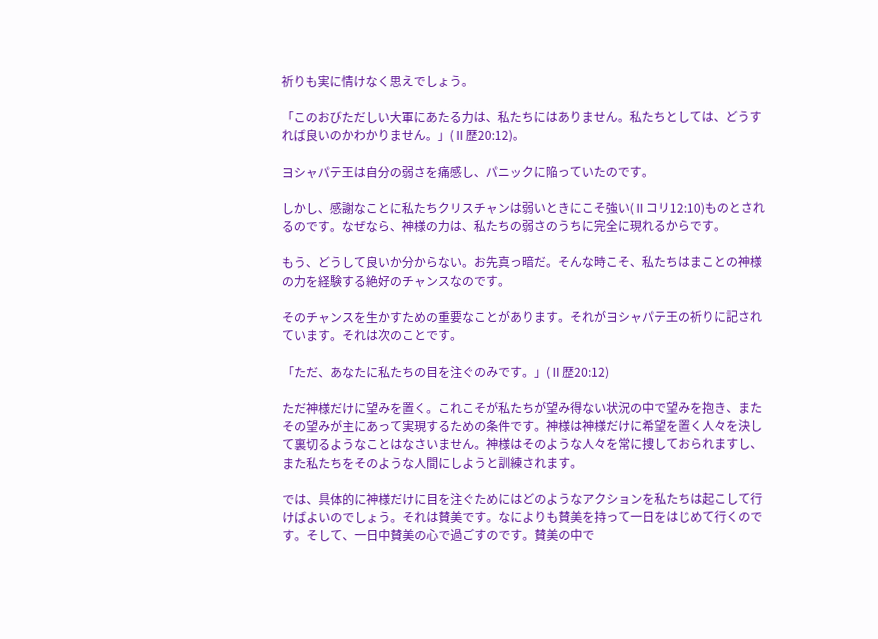祈りも実に情けなく思えでしょう。

「このおびただしい大軍にあたる力は、私たちにはありません。私たちとしては、どうすれば良いのかわかりません。」(Ⅱ歴20:12)。

ヨシャパテ王は自分の弱さを痛感し、パニックに陥っていたのです。

しかし、感謝なことに私たちクリスチャンは弱いときにこそ強い(Ⅱコリ12:10)ものとされるのです。なぜなら、神様の力は、私たちの弱さのうちに完全に現れるからです。

もう、どうして良いか分からない。お先真っ暗だ。そんな時こそ、私たちはまことの神様の力を経験する絶好のチャンスなのです。

そのチャンスを生かすための重要なことがあります。それがヨシャパテ王の祈りに記されています。それは次のことです。

「ただ、あなたに私たちの目を注ぐのみです。」(Ⅱ歴20:12)

ただ神様だけに望みを置く。これこそが私たちが望み得ない状況の中で望みを抱き、またその望みが主にあって実現するための条件です。神様は神様だけに希望を置く人々を決して裏切るようなことはなさいません。神様はそのような人々を常に捜しておられますし、また私たちをそのような人間にしようと訓練されます。

では、具体的に神様だけに目を注ぐためにはどのようなアクションを私たちは起こして行けばよいのでしょう。それは賛美です。なによりも賛美を持って一日をはじめて行くのです。そして、一日中賛美の心で過ごすのです。賛美の中で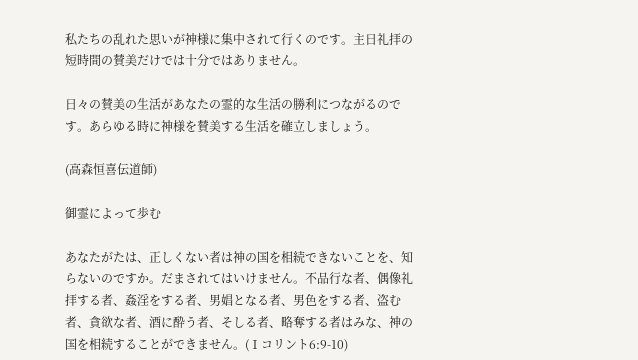私たちの乱れた思いが神様に集中されて行くのです。主日礼拝の短時間の賛美だけでは十分ではありません。

日々の賛美の生活があなたの霊的な生活の勝利につながるのです。あらゆる時に神様を賛美する生活を確立しましょう。

(高森恒喜伝道師)

御霊によって歩む

あなたがたは、正しくない者は神の国を相続できないことを、知らないのですか。だまされてはいけません。不品行な者、偶像礼拝する者、姦淫をする者、男娼となる者、男色をする者、盗む者、貪欲な者、酒に酔う者、そしる者、略奪する者はみな、神の国を相続することができません。(Ⅰコリント6:9-10)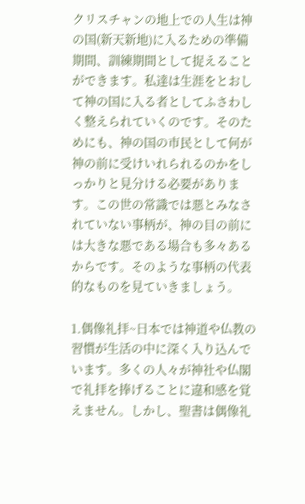クリスチャンの地上での人生は神の国(新天新地)に入るための準備期間、訓練期間として捉えることができます。私達は生涯をとおして神の国に入る者としてふさわしく整えられていくのです。そのためにも、神の国の市民として何が神の前に受けいれられるのかをしっかりと見分ける必要があります。この世の常識では悪とみなされていない事柄が、神の目の前には大きな悪である場合も多々あるからです。そのような事柄の代表的なものを見ていきましょう。

1.偶像礼拝~日本では神道や仏教の習慣が生活の中に深く入り込んでいます。多くの人々が神社や仏閣で礼拝を捧げることに違和感を覚えません。しかし、聖書は偶像礼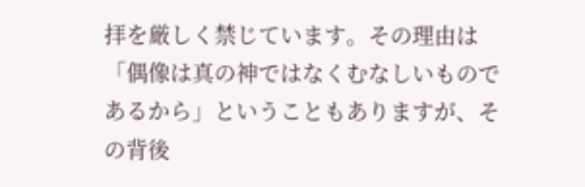拝を厳しく禁じています。その理由は「偶像は真の神ではなくむなしいものであるから」ということもありますが、その背後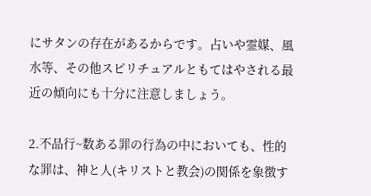にサタンの存在があるからです。占いや霊媒、風水等、その他スピリチュアルともてはやされる最近の傾向にも十分に注意しましょう。

2.不品行~数ある罪の行為の中においても、性的な罪は、神と人(キリストと教会)の関係を象徴す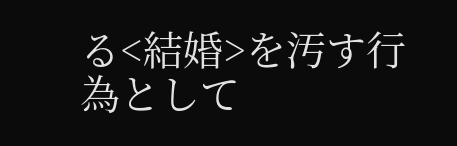る<結婚>を汚す行為として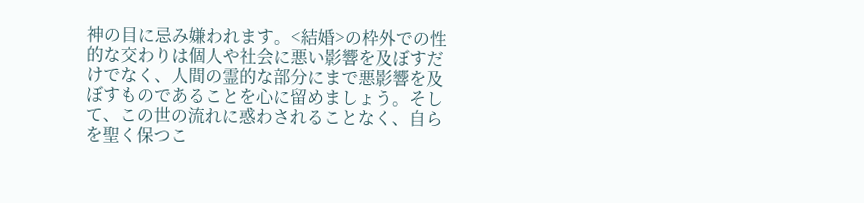神の目に忌み嫌われます。<結婚>の枠外での性的な交わりは個人や社会に悪い影響を及ぼすだけでなく、人間の霊的な部分にまで悪影響を及ぼすものであることを心に留めましょう。そして、この世の流れに惑わされることなく、自らを聖く保つこ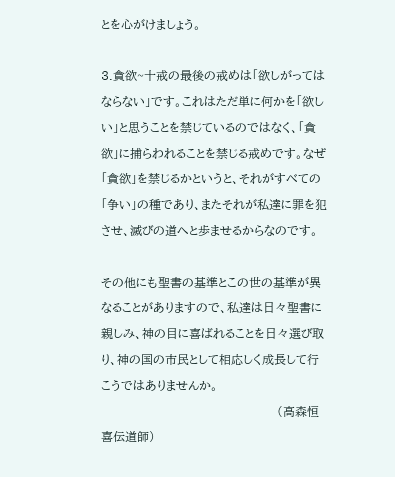とを心がけましょう。

3.貪欲~十戒の最後の戒めは「欲しがってはならない」です。これはただ単に何かを「欲しい」と思うことを禁じているのではなく、「貪欲」に捕らわれることを禁じる戒めです。なぜ「貪欲」を禁じるかというと、それがすべての「争い」の種であり、またそれが私達に罪を犯させ、滅びの道へと歩ませるからなのです。

その他にも聖書の基準とこの世の基準が異なることがありますので、私達は日々聖書に親しみ、神の目に喜ばれることを日々選び取り、神の国の市民として相応しく成長して行こうではありませんか。
                                            (高森恒喜伝道師)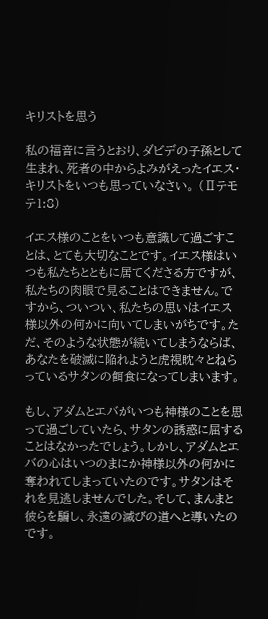キリストを思う

私の福音に言うとおり、ダビデの子孫として生まれ、死者の中からよみがえったイエス・キリストをいつも思っていなさい。 (Ⅱテモテ1:8)

イエス様のことをいつも意識して過ごすことは、とても大切なことです。イエス様はいつも私たちとともに居てくださる方ですが、私たちの肉眼で見ることはできません。ですから、ついつい、私たちの思いはイエス様以外の何かに向いてしまいがちです。ただ、そのような状態が続いてしまうならば、あなたを破滅に陥れようと虎視眈々とねらっているサタンの餌食になってしまいます。

もし、アダムとエバがいつも神様のことを思って過ごしていたら、サタンの誘惑に屈することはなかったでしょう。しかし、アダムとエバの心はいつのまにか神様以外の何かに奪われてしまっていたのです。サタンはそれを見逃しませんでした。そして、まんまと彼らを騙し、永遠の滅びの道へと導いたのです。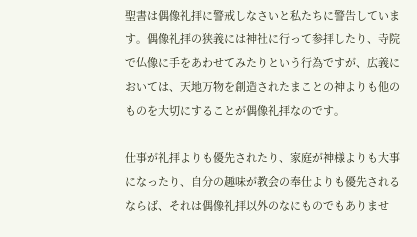聖書は偶像礼拝に警戒しなさいと私たちに警告しています。偶像礼拝の狭義には神社に行って参拝したり、寺院で仏像に手をあわせてみたりという行為ですが、広義においては、天地万物を創造されたまことの神よりも他のものを大切にすることが偶像礼拝なのです。

仕事が礼拝よりも優先されたり、家庭が神様よりも大事になったり、自分の趣味が教会の奉仕よりも優先されるならば、それは偶像礼拝以外のなにものでもありませ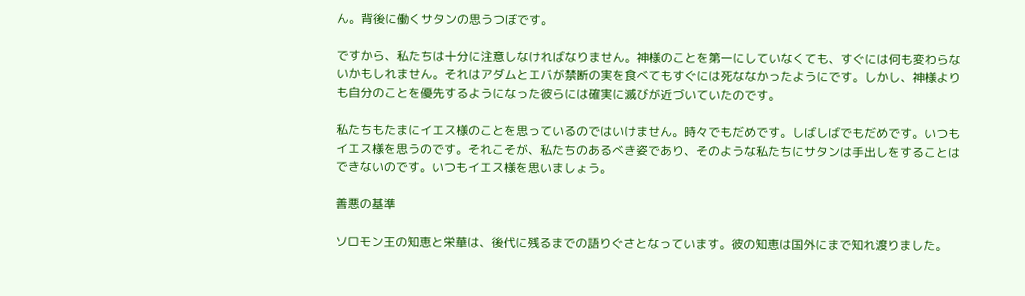ん。背後に働くサタンの思うつぼです。

ですから、私たちは十分に注意しなければなりません。神様のことを第一にしていなくても、すぐには何も変わらないかもしれません。それはアダムとエバが禁断の実を食べてもすぐには死ななかったようにです。しかし、神様よりも自分のことを優先するようになった彼らには確実に滅びが近づいていたのです。

私たちもたまにイエス様のことを思っているのではいけません。時々でもだめです。しばしばでもだめです。いつもイエス様を思うのです。それこそが、私たちのあるべき姿であり、そのような私たちにサタンは手出しをすることはできないのです。いつもイエス様を思いましょう。

善悪の基準

ソロモン王の知恵と栄華は、後代に残るまでの語りぐさとなっています。彼の知恵は国外にまで知れ渡りました。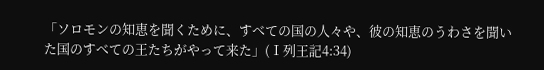「ソロモンの知恵を聞くために、すべての国の人々や、彼の知恵のうわさを聞いた国のすべての王たちがやって来た」(Ⅰ列王記4:34)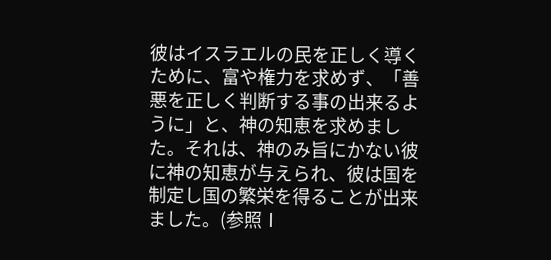彼はイスラエルの民を正しく導くために、富や権力を求めず、「善悪を正しく判断する事の出来るように」と、神の知恵を求めました。それは、神のみ旨にかない彼に神の知恵が与えられ、彼は国を制定し国の繁栄を得ることが出来ました。(参照Ⅰ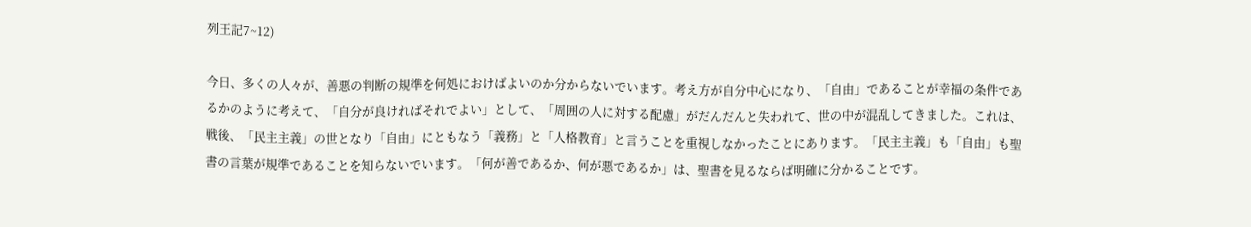列王記7~12)

今日、多くの人々が、善悪の判断の規準を何処におけばよいのか分からないでいます。考え方が自分中心になり、「自由」であることが幸福の条件であるかのように考えて、「自分が良ければそれでよい」として、「周囲の人に対する配慮」がだんだんと失われて、世の中が混乱してきました。これは、戦後、「民主主義」の世となり「自由」にともなう「義務」と「人格教育」と言うことを重視しなかったことにあります。「民主主義」も「自由」も聖書の言葉が規準であることを知らないでいます。「何が善であるか、何が悪であるか」は、聖書を見るならば明確に分かることです。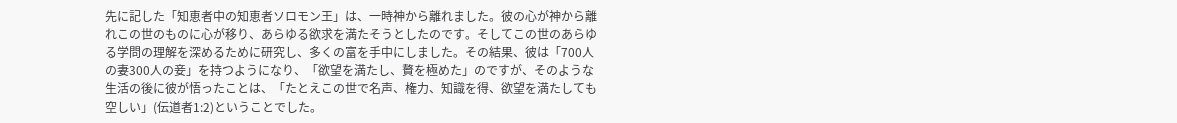先に記した「知恵者中の知恵者ソロモン王」は、一時神から離れました。彼の心が神から離れこの世のものに心が移り、あらゆる欲求を満たそうとしたのです。そしてこの世のあらゆる学問の理解を深めるために研究し、多くの富を手中にしました。その結果、彼は「700人の妻300人の妾」を持つようになり、「欲望を満たし、贅を極めた」のですが、そのような生活の後に彼が悟ったことは、「たとえこの世で名声、権力、知識を得、欲望を満たしても空しい」(伝道者1:2)ということでした。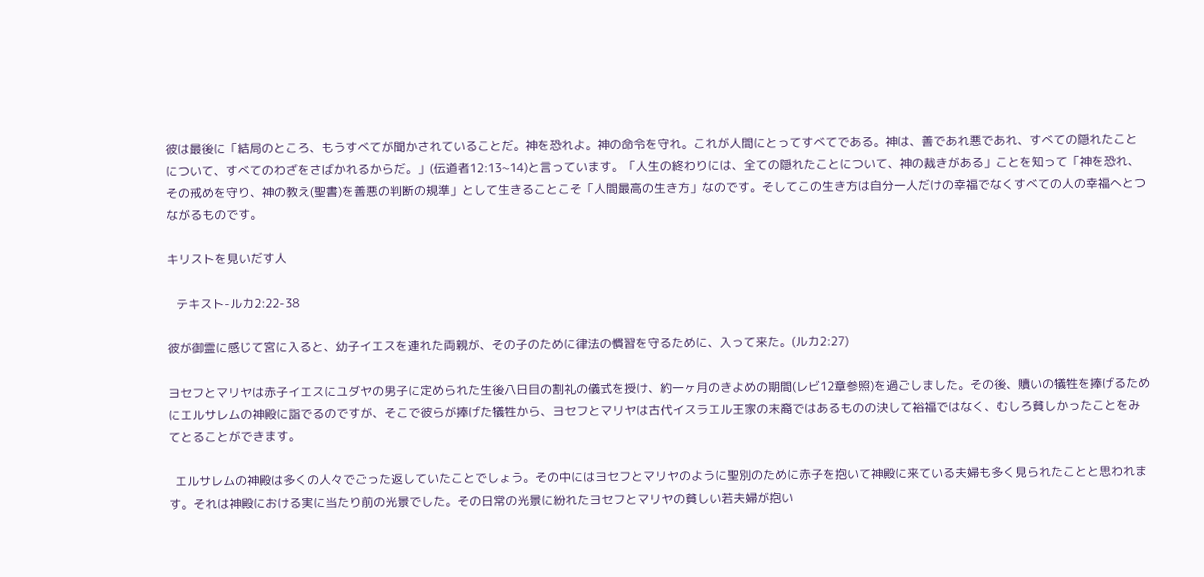彼は最後に「結局のところ、もうすべてが聞かされていることだ。神を恐れよ。神の命令を守れ。これが人間にとってすべてである。神は、善であれ悪であれ、すべての隠れたことについて、すべてのわざをさばかれるからだ。」(伝道者12:13~14)と言っています。「人生の終わりには、全ての隠れたことについて、神の裁きがある」ことを知って「神を恐れ、その戒めを守り、神の教え(聖書)を善悪の判断の規準」として生きることこそ「人間最高の生き方」なのです。そしてこの生き方は自分一人だけの幸福でなくすべての人の幸福へとつながるものです。

キリストを見いだす人

   テキスト-ルカ2:22-38

彼が御霊に感じて宮に入ると、幼子イエスを連れた両親が、その子のために律法の慣習を守るために、入って来た。(ルカ2:27)

ヨセフとマリヤは赤子イエスにユダヤの男子に定められた生後八日目の割礼の儀式を授け、約一ヶ月のきよめの期間(レビ12章参照)を過ごしました。その後、贖いの犠牲を捧げるためにエルサレムの神殿に詣でるのですが、そこで彼らが捧げた犠牲から、ヨセフとマリヤは古代イスラエル王家の末裔ではあるものの決して裕福ではなく、むしろ貧しかったことをみてとることができます。

  エルサレムの神殿は多くの人々でごった返していたことでしょう。その中にはヨセフとマリヤのように聖別のために赤子を抱いて神殿に来ている夫婦も多く見られたことと思われます。それは神殿における実に当たり前の光景でした。その日常の光景に紛れたヨセフとマリヤの貧しい若夫婦が抱い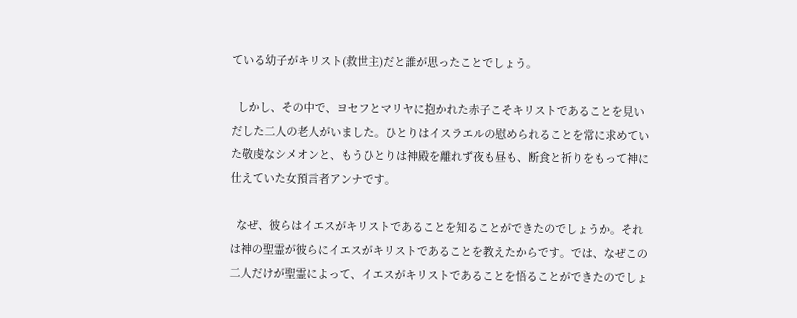ている幼子がキリスト(救世主)だと誰が思ったことでしょう。

  しかし、その中で、ヨセフとマリヤに抱かれた赤子こそキリストであることを見いだした二人の老人がいました。ひとりはイスラエルの慰められることを常に求めていた敬虔なシメオンと、もうひとりは神殿を離れず夜も昼も、断食と祈りをもって神に仕えていた女預言者アンナです。

  なぜ、彼らはイエスがキリストであることを知ることができたのでしょうか。それは神の聖霊が彼らにイエスがキリストであることを教えたからです。では、なぜこの二人だけが聖霊によって、イエスがキリストであることを悟ることができたのでしょ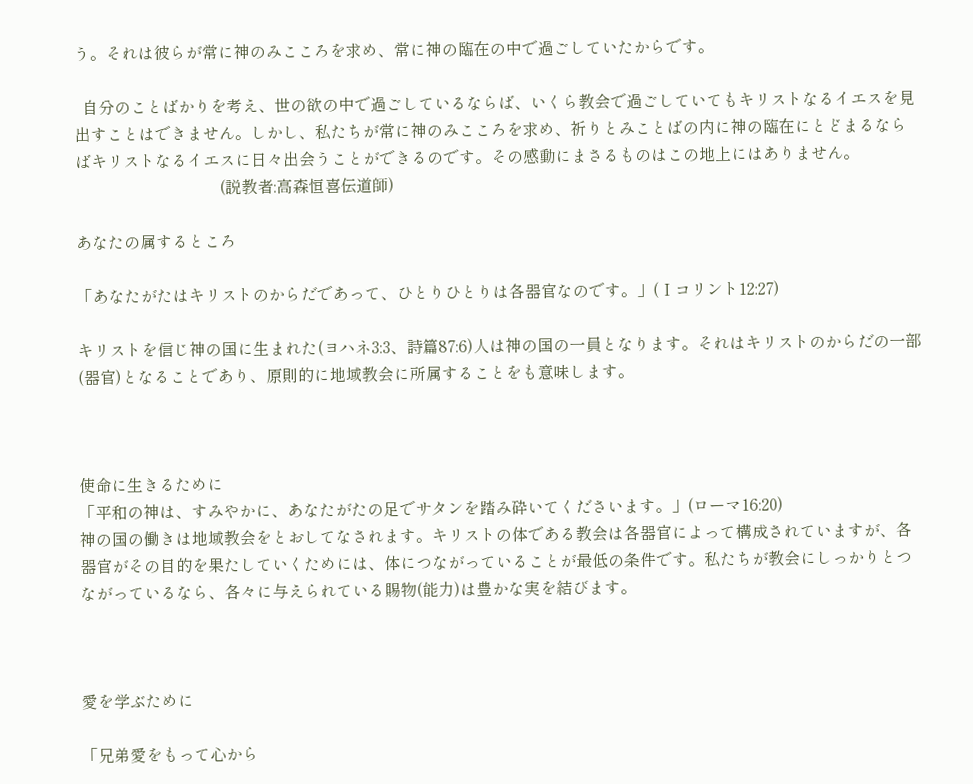う。それは彼らが常に神のみこころを求め、常に神の臨在の中で過ごしていたからです。

  自分のことばかりを考え、世の欲の中で過ごしているならば、いくら教会で過ごしていてもキリストなるイエスを見出すことはできません。しかし、私たちが常に神のみこころを求め、祈りとみことばの内に神の臨在にとどまるならばキリストなるイエスに日々出会うことができるのです。その感動にまさるものはこの地上にはありません。
                                    (説教者:高森恒喜伝道師)

あなたの属するところ

「あなたがたはキリストのからだであって、ひとりひとりは各器官なのです。」(Ⅰコリント12:27)

キリストを信じ神の国に生まれた(ヨハネ3:3、詩篇87:6)人は神の国の一員となります。それはキリストのからだの一部(器官)となることであり、原則的に地域教会に所属することをも意味します。



使命に生きるために
「平和の神は、すみやかに、あなたがたの足でサタンを踏み砕いてくださいます。」(ローマ16:20)
神の国の働きは地域教会をとおしてなされます。キリストの体である教会は各器官によって構成されていますが、各器官がその目的を果たしていくためには、体につながっていることが最低の条件です。私たちが教会にしっかりとつながっているなら、各々に与えられている賜物(能力)は豊かな実を結びます。



愛を学ぶために

「兄弟愛をもって心から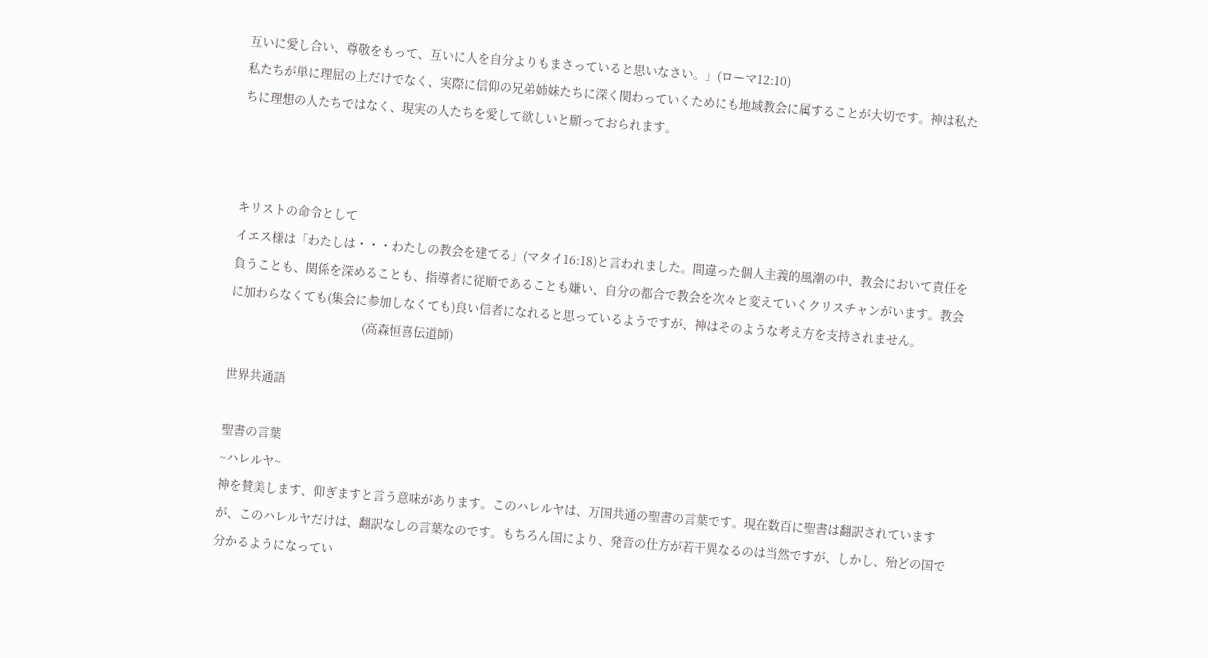互いに愛し合い、尊敬をもって、互いに人を自分よりもまさっていると思いなさい。」(ローマ12:10)
私たちが単に理屈の上だけでなく、実際に信仰の兄弟姉妹たちに深く関わっていくためにも地域教会に属することが大切です。神は私たちに理想の人たちではなく、現実の人たちを愛して欲しいと願っておられます。



キリストの命令として
イエス様は「わたしは・・・わたしの教会を建てる」(マタイ16:18)と言われました。間違った個人主義的風潮の中、教会において責任を負うことも、関係を深めることも、指導者に従順であることも嫌い、自分の都合で教会を次々と変えていくクリスチャンがいます。教会に加わらなくても(集会に参加しなくても)良い信者になれると思っているようですが、神はそのような考え方を支持されません。
                                            (高森恒喜伝道師)

世界共通語

聖書の言葉
~ハレルヤ~
神を賛美します、仰ぎますと言う意味があります。このハレルヤは、万国共通の聖書の言葉です。現在数百に聖書は翻訳されていますが、このハレルヤだけは、翻訳なしの言葉なのです。もちろん国により、発音の仕方が若干異なるのは当然ですが、しかし、殆どの国で分かるようになってい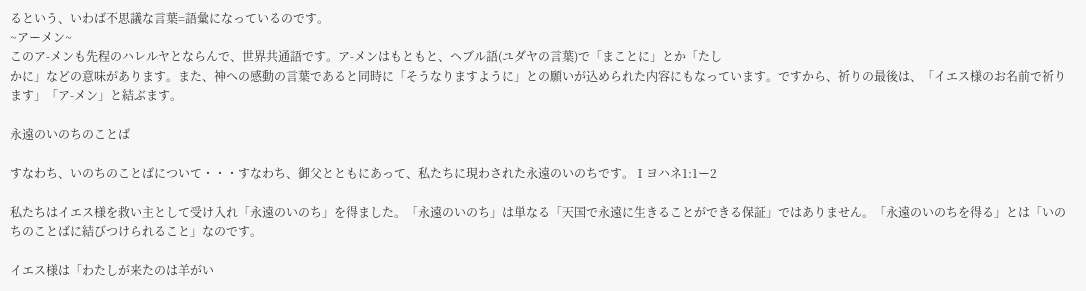るという、いわば不思議な言葉=語彙になっているのです。
~アーメン~
このア-メンも先程のハレルヤとならんで、世界共通語です。ア-メンはもともと、ヘブル語(ユダヤの言葉)で「まことに」とか「たし
かに」などの意味があります。また、神への感動の言葉であると同時に「そうなりますように」との願いが込められた内容にもなっています。ですから、祈りの最後は、「イエス様のお名前で祈ります」「ア-メン」と結ぶます。

永遠のいのちのことば

すなわち、いのちのことばについて・・・すなわち、御父とともにあって、私たちに現わされた永遠のいのちです。Ⅰヨハネ1:1ー2

私たちはイエス様を救い主として受け入れ「永遠のいのち」を得ました。「永遠のいのち」は単なる「天国で永遠に生きることができる保証」ではありません。「永遠のいのちを得る」とは「いのちのことばに結びつけられること」なのです。

イエス様は「わたしが来たのは羊がい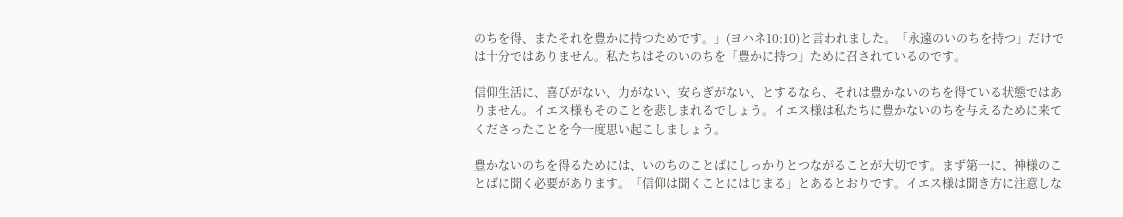のちを得、またそれを豊かに持つためです。」(ヨハネ10:10)と言われました。「永遠のいのちを持つ」だけでは十分ではありません。私たちはそのいのちを「豊かに持つ」ために召されているのです。

信仰生活に、喜びがない、力がない、安らぎがない、とするなら、それは豊かないのちを得ている状態ではありません。イエス様もそのことを悲しまれるでしょう。イエス様は私たちに豊かないのちを与えるために来てくださったことを今一度思い起こしましょう。

豊かないのちを得るためには、いのちのことばにしっかりとつながることが大切です。まず第一に、神様のことばに聞く必要があります。「信仰は聞くことにはじまる」とあるとおりです。イエス様は聞き方に注意しな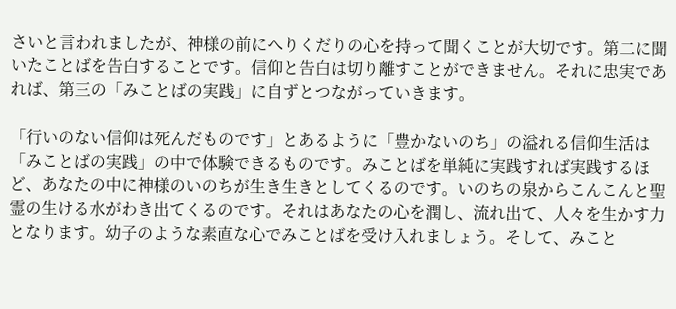さいと言われましたが、神様の前にへりくだりの心を持って聞くことが大切です。第二に聞いたことばを告白することです。信仰と告白は切り離すことができません。それに忠実であれば、第三の「みことばの実践」に自ずとつながっていきます。

「行いのない信仰は死んだものです」とあるように「豊かないのち」の溢れる信仰生活は「みことばの実践」の中で体験できるものです。みことばを単純に実践すれば実践するほど、あなたの中に神様のいのちが生き生きとしてくるのです。いのちの泉からこんこんと聖霊の生ける水がわき出てくるのです。それはあなたの心を潤し、流れ出て、人々を生かす力となります。幼子のような素直な心でみことばを受け入れましょう。そして、みこと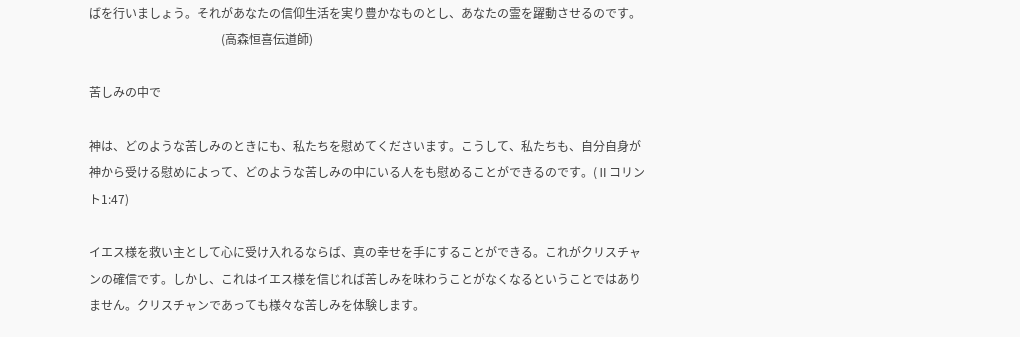ばを行いましょう。それがあなたの信仰生活を実り豊かなものとし、あなたの霊を躍動させるのです。
                                            (高森恒喜伝道師)

苦しみの中で

神は、どのような苦しみのときにも、私たちを慰めてくださいます。こうして、私たちも、自分自身が神から受ける慰めによって、どのような苦しみの中にいる人をも慰めることができるのです。(Ⅱコリント1:47)

イエス様を救い主として心に受け入れるならば、真の幸せを手にすることができる。これがクリスチャンの確信です。しかし、これはイエス様を信じれば苦しみを味わうことがなくなるということではありません。クリスチャンであっても様々な苦しみを体験します。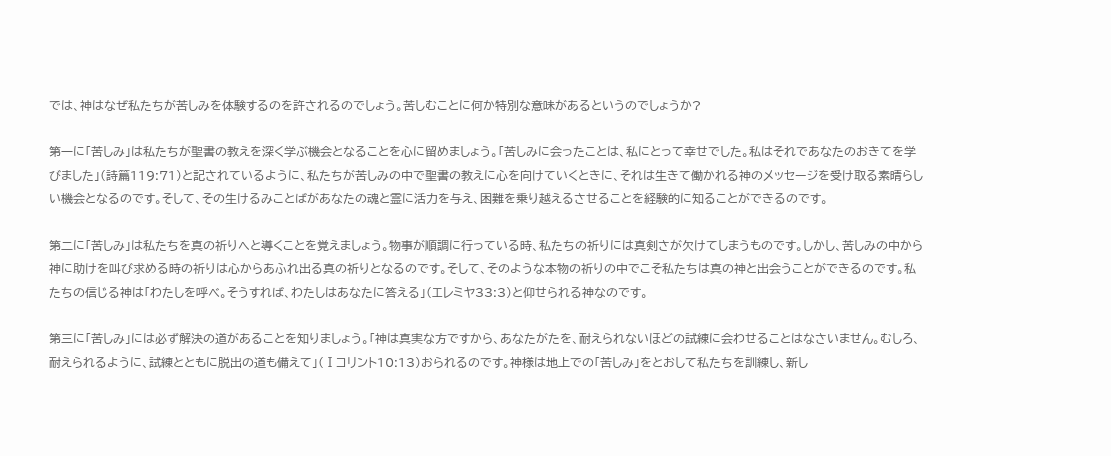では、神はなぜ私たちが苦しみを体験するのを許されるのでしょう。苦しむことに何か特別な意味があるというのでしょうか?

第一に「苦しみ」は私たちが聖書の教えを深く学ぶ機会となることを心に留めましょう。「苦しみに会ったことは、私にとって幸せでした。私はそれであなたのおきてを学びました」(詩篇119:71)と記されているように、私たちが苦しみの中で聖書の教えに心を向けていくときに、それは生きて働かれる神のメッセージを受け取る素晴らしい機会となるのです。そして、その生けるみことばがあなたの魂と霊に活力を与え、困難を乗り越えるさせることを経験的に知ることができるのです。

第二に「苦しみ」は私たちを真の祈りへと導くことを覚えましょう。物事が順調に行っている時、私たちの祈りには真剣さが欠けてしまうものです。しかし、苦しみの中から神に助けを叫び求める時の祈りは心からあふれ出る真の祈りとなるのです。そして、そのような本物の祈りの中でこそ私たちは真の神と出会うことができるのです。私たちの信じる神は「わたしを呼べ。そうすれば、わたしはあなたに答える」(エレミヤ33:3)と仰せられる神なのです。

第三に「苦しみ」には必ず解決の道があることを知りましょう。「神は真実な方ですから、あなたがたを、耐えられないほどの試練に会わせることはなさいません。むしろ、耐えられるように、試練とともに脱出の道も備えて」(Ⅰコリント10:13)おられるのです。神様は地上での「苦しみ」をとおして私たちを訓練し、新し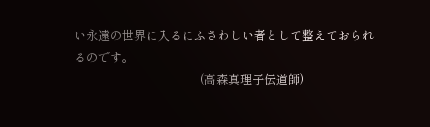い永遠の世界に入るにふさわしい者として整えておられるのです。
                                          (高森真理子伝道師)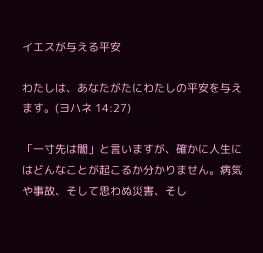イエスが与える平安

わたしは、あなたがたにわたしの平安を与えます。(ヨハネ 14:27)

「一寸先は闇」と言いますが、確かに人生にはどんなことが起こるか分かりません。病気や事故、そして思わぬ災害、そし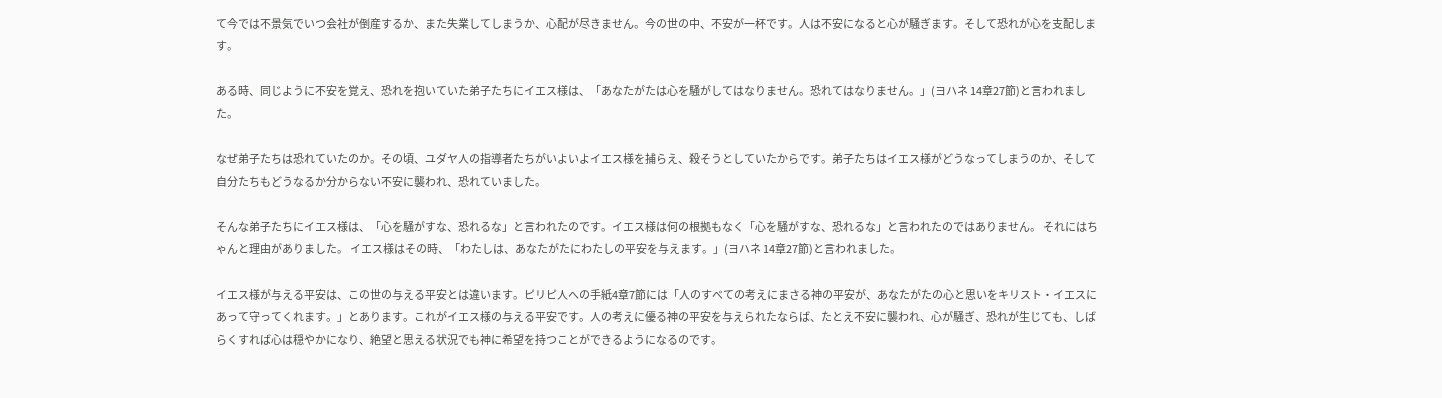て今では不景気でいつ会社が倒産するか、また失業してしまうか、心配が尽きません。今の世の中、不安が一杯です。人は不安になると心が騒ぎます。そして恐れが心を支配します。

ある時、同じように不安を覚え、恐れを抱いていた弟子たちにイエス様は、「あなたがたは心を騒がしてはなりません。恐れてはなりません。」(ヨハネ 14章27節)と言われました。

なぜ弟子たちは恐れていたのか。その頃、ユダヤ人の指導者たちがいよいよイエス様を捕らえ、殺そうとしていたからです。弟子たちはイエス様がどうなってしまうのか、そして自分たちもどうなるか分からない不安に襲われ、恐れていました。

そんな弟子たちにイエス様は、「心を騒がすな、恐れるな」と言われたのです。イエス様は何の根拠もなく「心を騒がすな、恐れるな」と言われたのではありません。 それにはちゃんと理由がありました。 イエス様はその時、「わたしは、あなたがたにわたしの平安を与えます。」(ヨハネ 14章27節)と言われました。

イエス様が与える平安は、この世の与える平安とは違います。ピリピ人への手紙4章7節には「人のすべての考えにまさる神の平安が、あなたがたの心と思いをキリスト・イエスにあって守ってくれます。」とあります。これがイエス様の与える平安です。人の考えに優る神の平安を与えられたならば、たとえ不安に襲われ、心が騒ぎ、恐れが生じても、しばらくすれば心は穏やかになり、絶望と思える状況でも神に希望を持つことができるようになるのです。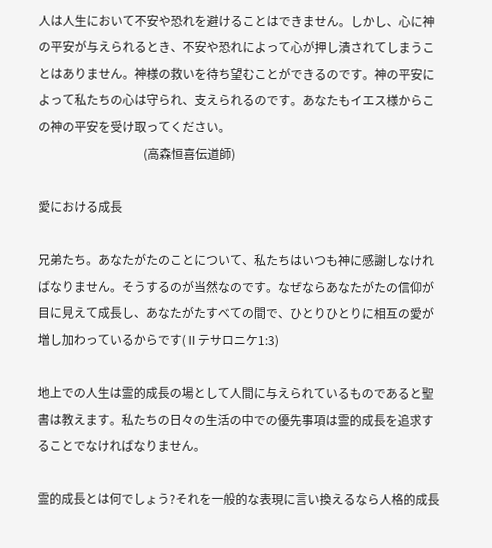人は人生において不安や恐れを避けることはできません。しかし、心に神の平安が与えられるとき、不安や恐れによって心が押し潰されてしまうことはありません。神様の救いを待ち望むことができるのです。神の平安によって私たちの心は守られ、支えられるのです。あなたもイエス様からこの神の平安を受け取ってください。
                                   (高森恒喜伝道師)

愛における成長

兄弟たち。あなたがたのことについて、私たちはいつも神に感謝しなければなりません。そうするのが当然なのです。なぜならあなたがたの信仰が目に見えて成長し、あなたがたすべての間で、ひとりひとりに相互の愛が増し加わっているからです(Ⅱテサロニケ1:3)

地上での人生は霊的成長の場として人間に与えられているものであると聖書は教えます。私たちの日々の生活の中での優先事項は霊的成長を追求することでなければなりません。

霊的成長とは何でしょう?それを一般的な表現に言い換えるなら人格的成長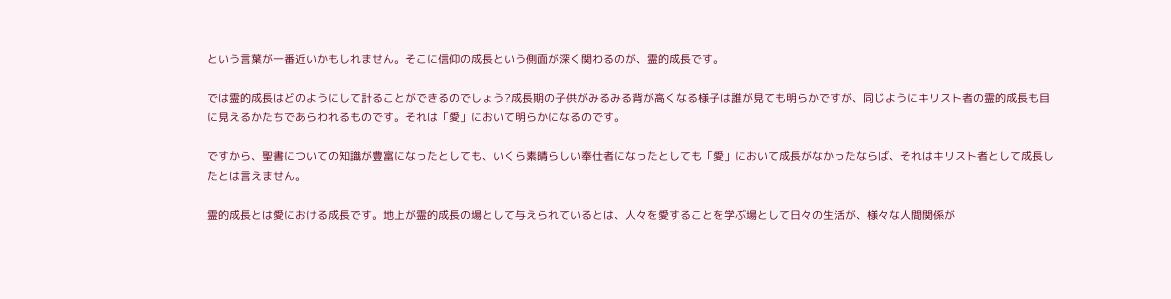という言葉が一番近いかもしれません。そこに信仰の成長という側面が深く関わるのが、霊的成長です。

では霊的成長はどのようにして計ることができるのでしょう?成長期の子供がみるみる背が高くなる様子は誰が見ても明らかですが、同じようにキリスト者の霊的成長も目に見えるかたちであらわれるものです。それは「愛」において明らかになるのです。

ですから、聖書についての知識が豊富になったとしても、いくら素晴らしい奉仕者になったとしても「愛」において成長がなかったならば、それはキリスト者として成長したとは言えません。

霊的成長とは愛における成長です。地上が霊的成長の場として与えられているとは、人々を愛することを学ぶ場として日々の生活が、様々な人間関係が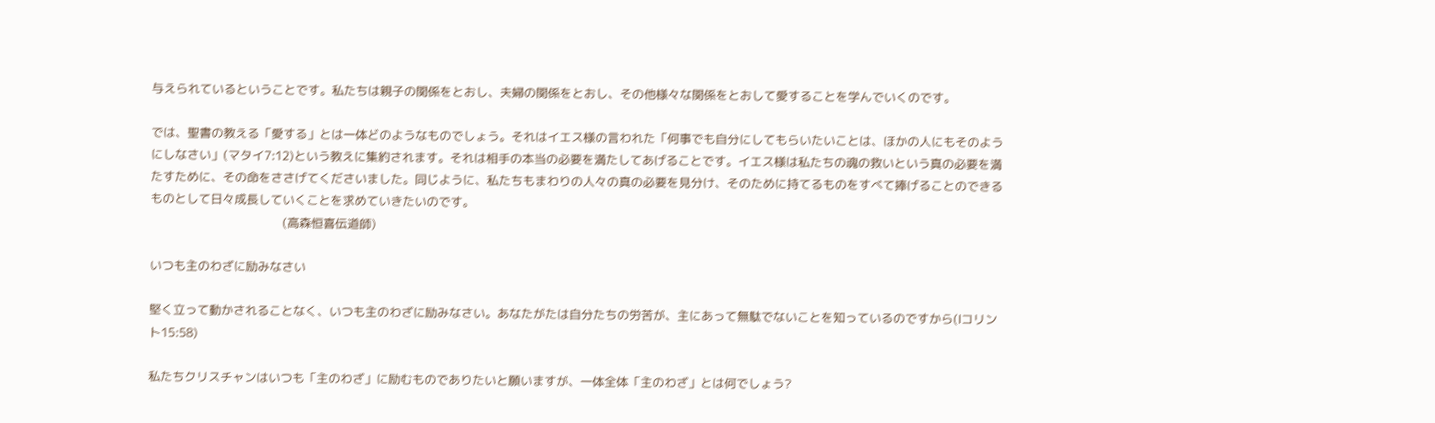与えられているということです。私たちは親子の関係をとおし、夫婦の関係をとおし、その他様々な関係をとおして愛することを学んでいくのです。

では、聖書の教える「愛する」とは一体どのようなものでしょう。それはイエス様の言われた「何事でも自分にしてもらいたいことは、ほかの人にもそのようにしなさい」(マタイ7:12)という教えに集約されます。それは相手の本当の必要を満たしてあげることです。イエス様は私たちの魂の救いという真の必要を満たすために、その命をささげてくださいました。同じように、私たちもまわりの人々の真の必要を見分け、そのために持てるものをすべて捧げることのできるものとして日々成長していくことを求めていきたいのです。
                                            (高森恒喜伝道師)

いつも主のわざに励みなさい

堅く立って動かされることなく、いつも主のわざに励みなさい。あなたがたは自分たちの労苦が、主にあって無駄でないことを知っているのですから(Ⅰコリント15:58)

私たちクリスチャンはいつも「主のわざ」に励むものでありたいと願いますが、一体全体「主のわざ」とは何でしょう?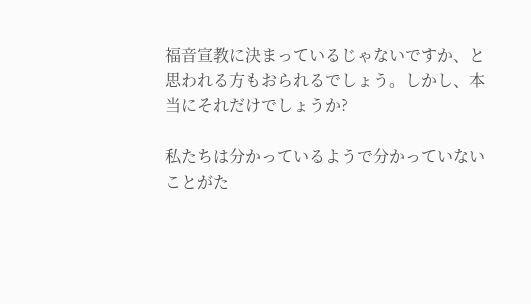福音宣教に決まっているじゃないですか、と思われる方もおられるでしょう。しかし、本当にそれだけでしょうか?

私たちは分かっているようで分かっていないことがた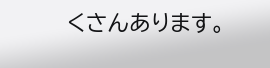くさんあります。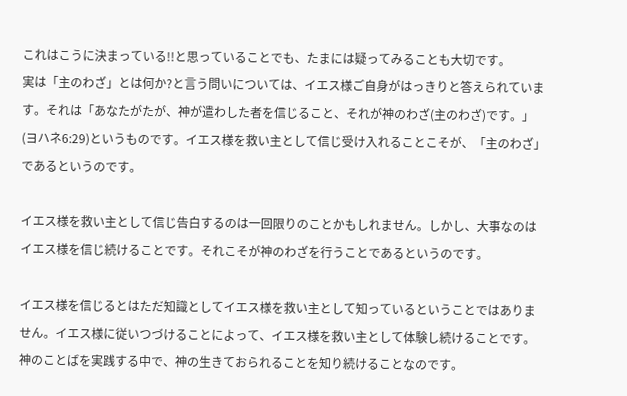これはこうに決まっている!!と思っていることでも、たまには疑ってみることも大切です。
実は「主のわざ」とは何か?と言う問いについては、イエス様ご自身がはっきりと答えられています。それは「あなたがたが、神が遣わした者を信じること、それが神のわざ(主のわざ)です。」(ヨハネ6:29)というものです。イエス様を救い主として信じ受け入れることこそが、「主のわざ」であるというのです。

イエス様を救い主として信じ告白するのは一回限りのことかもしれません。しかし、大事なのはイエス様を信じ続けることです。それこそが神のわざを行うことであるというのです。

イエス様を信じるとはただ知識としてイエス様を救い主として知っているということではありません。イエス様に従いつづけることによって、イエス様を救い主として体験し続けることです。神のことばを実践する中で、神の生きておられることを知り続けることなのです。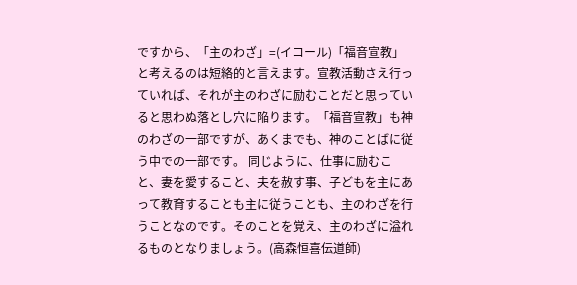ですから、「主のわざ」=(イコール)「福音宣教」と考えるのは短絡的と言えます。宣教活動さえ行っていれば、それが主のわざに励むことだと思っていると思わぬ落とし穴に陥ります。「福音宣教」も神のわざの一部ですが、あくまでも、神のことばに従う中での一部です。 同じように、仕事に励むこと、妻を愛すること、夫を赦す事、子どもを主にあって教育することも主に従うことも、主のわざを行うことなのです。そのことを覚え、主のわざに溢れるものとなりましょう。(高森恒喜伝道師)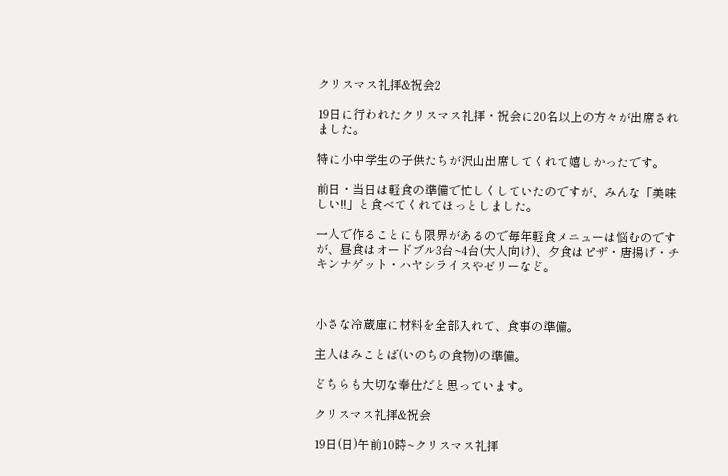クリスマス礼拝&祝会2

19日に行われたクリスマス礼拝・祝会に20名以上の方々が出席されました。

特に小中学生の子供たちが沢山出席してくれて嬉しかったです。

前日・当日は軽食の準備で忙しくしていたのですが、みんな「美味しい!!」と食べてくれてほっとしました。

一人で作ることにも限界があるので毎年軽食メニューは悩むのですが、昼食はオードブル3台~4台(大人向け)、夕食はピザ・唐揚げ・チキンナゲット・ハヤシライスやゼリーなど。



小さな冷蔵庫に材料を全部入れて、食事の準備。

主人はみことば(いのちの食物)の準備。

どちらも大切な奉仕だと思っています。

クリスマス礼拝&祝会

19日(日)午前10時~クリスマス礼拝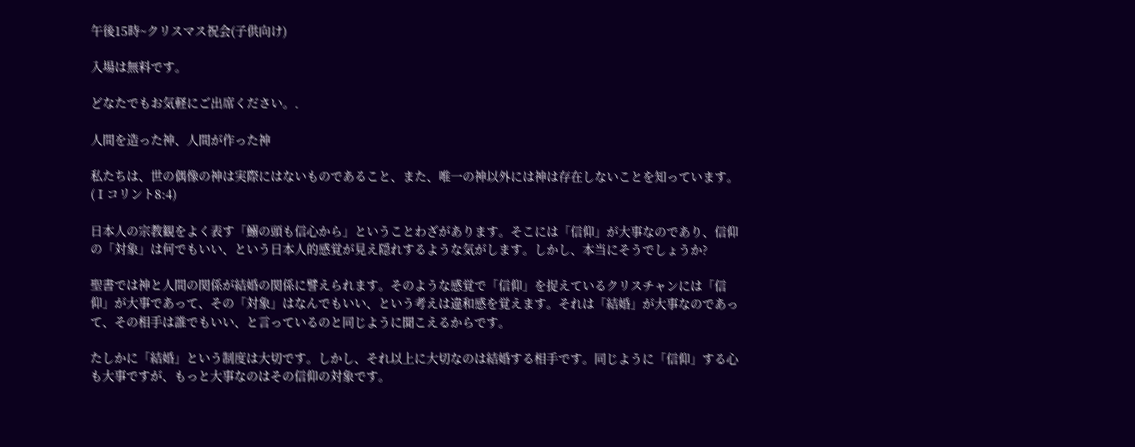午後15時~クリスマス祝会(子供向け)

入場は無料です。

どなたでもお気軽にご出席ください。.

人間を造った神、人間が作った神

私たちは、世の偶像の神は実際にはないものであること、また、唯一の神以外には神は存在しないことを知っています。(Ⅰコリント8:4)

日本人の宗教観をよく表す「鰯の頭も信心から」ということわざがあります。そこには「信仰」が大事なのであり、信仰の「対象」は何でもいい、という日本人的感覚が見え隠れするような気がします。しかし、本当にそうでしょうか?

聖書では神と人間の関係が結婚の関係に譬えられます。そのような感覚で「信仰」を捉えているクリスチャンには「信仰」が大事であって、その「対象」はなんでもいい、という考えは違和感を覚えます。それは「結婚」が大事なのであって、その相手は誰でもいい、と言っているのと同じように聞こえるからです。

たしかに「結婚」という制度は大切です。しかし、それ以上に大切なのは結婚する相手です。同じように「信仰」する心も大事ですが、もっと大事なのはその信仰の対象です。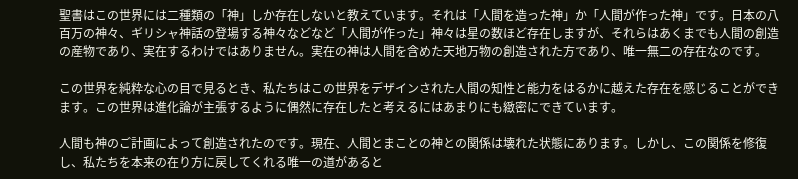聖書はこの世界には二種類の「神」しか存在しないと教えています。それは「人間を造った神」か「人間が作った神」です。日本の八百万の神々、ギリシャ神話の登場する神々などなど「人間が作った」神々は星の数ほど存在しますが、それらはあくまでも人間の創造の産物であり、実在するわけではありません。実在の神は人間を含めた天地万物の創造された方であり、唯一無二の存在なのです。

この世界を純粋な心の目で見るとき、私たちはこの世界をデザインされた人間の知性と能力をはるかに越えた存在を感じることができます。この世界は進化論が主張するように偶然に存在したと考えるにはあまりにも緻密にできています。

人間も神のご計画によって創造されたのです。現在、人間とまことの神との関係は壊れた状態にあります。しかし、この関係を修復し、私たちを本来の在り方に戻してくれる唯一の道があると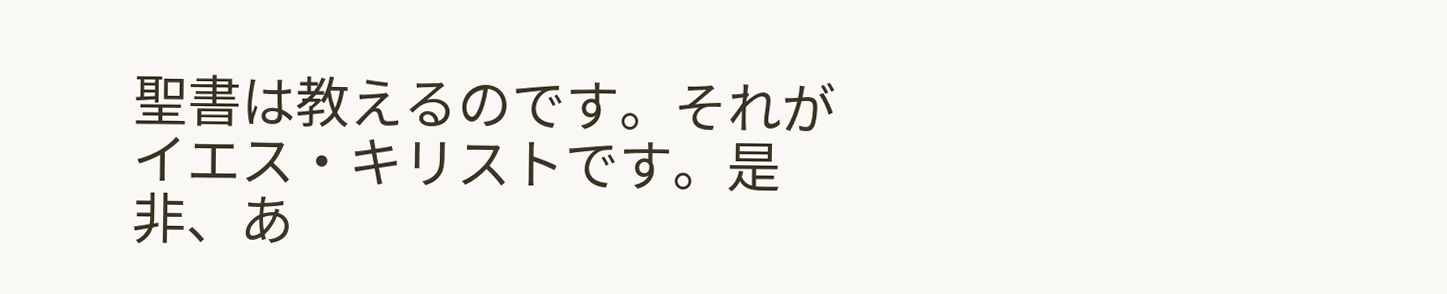聖書は教えるのです。それがイエス・キリストです。是非、あ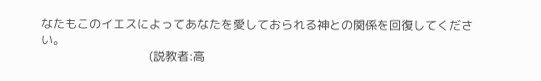なたもこのイエスによってあなたを愛しておられる神との関係を回復してください。
                                    (説教者:高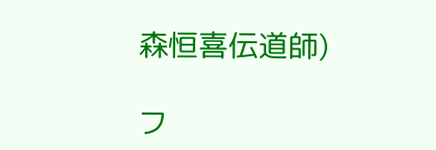森恒喜伝道師)

フ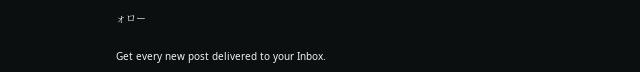ォロー

Get every new post delivered to your Inbox.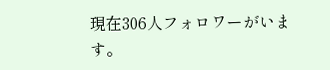現在306人フォロワーがいます。